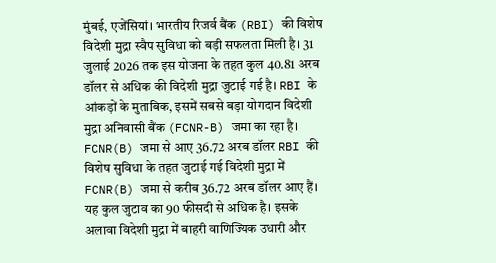मुंबई, एजेंसियां। भारतीय रिजर्व बैंक (RBI) की विशेष विदेशी मुद्रा स्वैप सुविधा को बड़ी सफलता मिली है। 31 जुलाई 2026 तक इस योजना के तहत कुल 40.81 अरब डॉलर से अधिक की विदेशी मुद्रा जुटाई गई है। RBI के आंकड़ों के मुताबिक, इसमें सबसे बड़ा योगदान विदेशी मुद्रा अनिवासी बैंक (FCNR-B) जमा का रहा है। FCNR(B) जमा से आए 36.72 अरब डॉलर RBI की विशेष सुविधा के तहत जुटाई गई विदेशी मुद्रा में FCNR(B) जमा से करीब 36.72 अरब डॉलर आए हैं। यह कुल जुटाव का 90 फीसदी से अधिक है। इसके अलावा विदेशी मुद्रा में बाहरी वाणिज्यिक उधारी और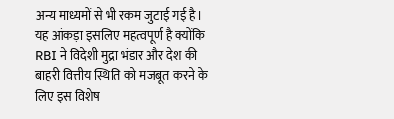अन्य माध्यमों से भी रकम जुटाई गई है। यह आंकड़ा इसलिए महत्वपूर्ण है क्योंकि RBI ने विदेशी मुद्रा भंडार और देश की बाहरी वित्तीय स्थिति को मजबूत करने के लिए इस विशेष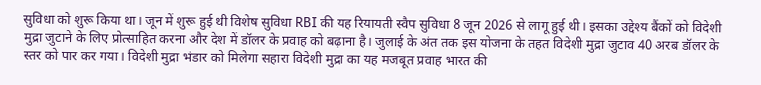सुविधा को शुरू किया था। जून में शुरू हुई थी विशेष सुविधा RBI की यह रियायती स्वैप सुविधा 8 जून 2026 से लागू हुई थी। इसका उद्देश्य बैंकों को विदेशी मुद्रा जुटाने के लिए प्रोत्साहित करना और देश में डॉलर के प्रवाह को बढ़ाना है। जुलाई के अंत तक इस योजना के तहत विदेशी मुद्रा जुटाव 40 अरब डॉलर के स्तर को पार कर गया। विदेशी मुद्रा भंडार को मिलेगा सहारा विदेशी मुद्रा का यह मजबूत प्रवाह भारत की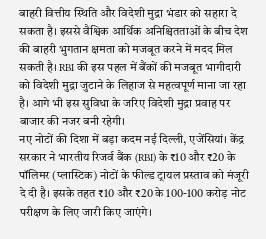बाहरी वित्तीय स्थिति और विदेशी मुद्रा भंडार को सहारा दे सकता है। इससे वैश्विक आर्थिक अनिश्चितताओं के बीच देश की बाहरी भुगतान क्षमता को मजबूत करने में मदद मिल सकती है। RBI की इस पहल में बैंकों की मजबूत भागीदारी को विदेशी मुद्रा जुटाने के लिहाज से महत्वपूर्ण माना जा रहा है। आगे भी इस सुविधा के जरिए विदेशी मुद्रा प्रवाह पर बाजार की नजर बनी रहेगी।
नए नोटों की दिशा में बड़ा कदम नई दिल्ली, एजेंसियां। केंद्र सरकार ने भारतीय रिजर्व बैंक (RBI) के ₹10 और ₹20 के पॉलिमर (प्लास्टिक) नोटों के फील्ड ट्रायल प्रस्ताव को मंजूरी दे दी है। इसके तहत ₹10 और ₹20 के 100-100 करोड़ नोट परीक्षण के लिए जारी किए जाएंगे।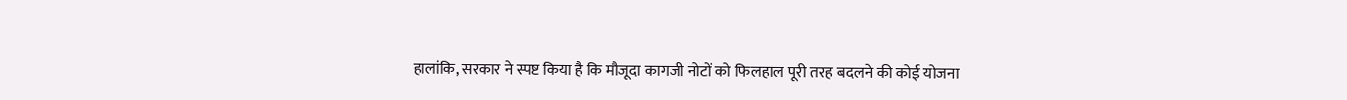हालांकि, सरकार ने स्पष्ट किया है कि मौजूदा कागजी नोटों को फिलहाल पूरी तरह बदलने की कोई योजना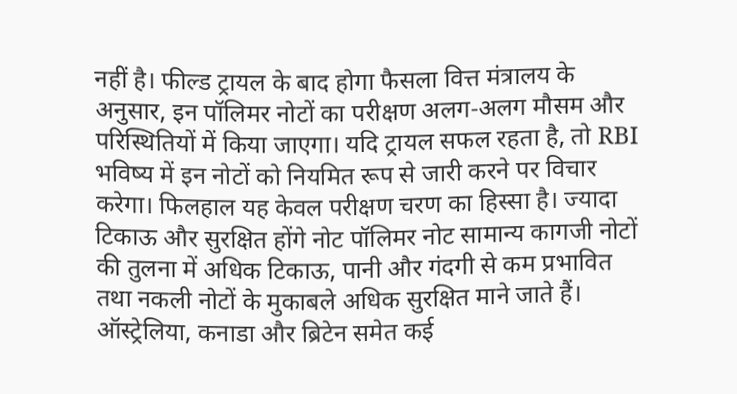नहीं है। फील्ड ट्रायल के बाद होगा फैसला वित्त मंत्रालय के अनुसार, इन पॉलिमर नोटों का परीक्षण अलग-अलग मौसम और परिस्थितियों में किया जाएगा। यदि ट्रायल सफल रहता है, तो RBI भविष्य में इन नोटों को नियमित रूप से जारी करने पर विचार करेगा। फिलहाल यह केवल परीक्षण चरण का हिस्सा है। ज्यादा टिकाऊ और सुरक्षित होंगे नोट पॉलिमर नोट सामान्य कागजी नोटों की तुलना में अधिक टिकाऊ, पानी और गंदगी से कम प्रभावित तथा नकली नोटों के मुकाबले अधिक सुरक्षित माने जाते हैं। ऑस्ट्रेलिया, कनाडा और ब्रिटेन समेत कई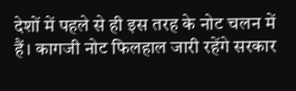देशों में पहले से ही इस तरह के नोट चलन में हैं। कागजी नोट फिलहाल जारी रहेंगे सरकार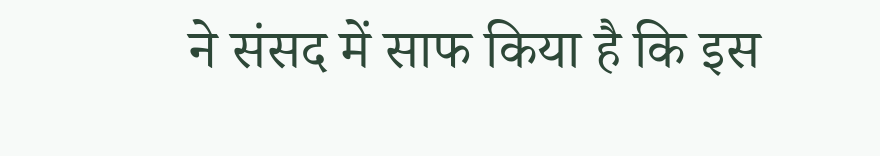ने संसद में साफ किया है कि इस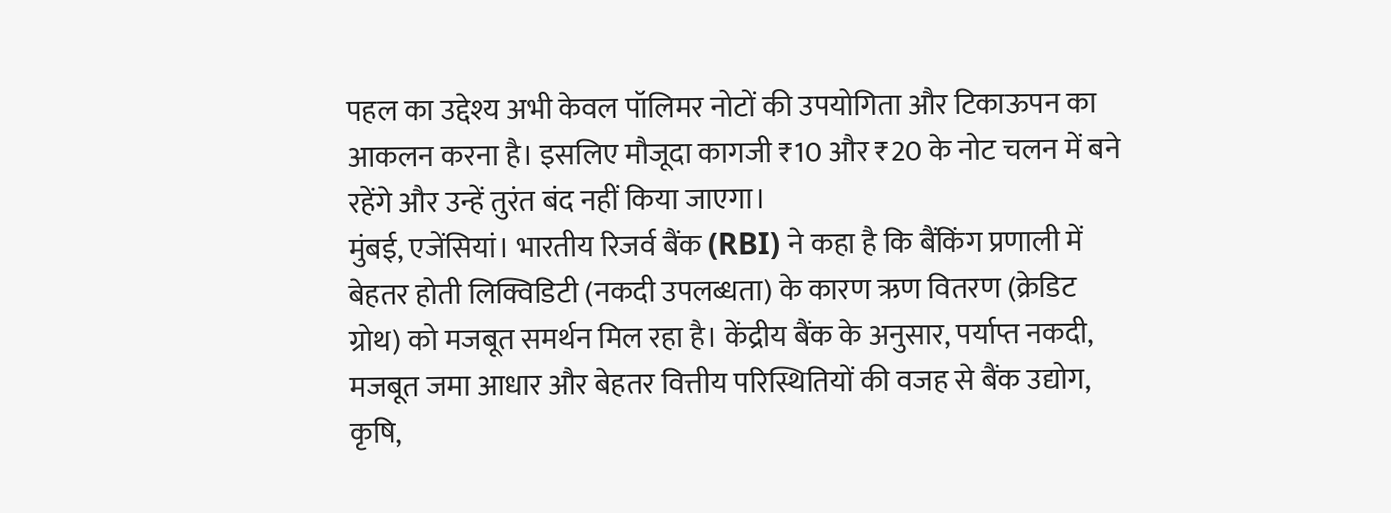पहल का उद्देश्य अभी केवल पॉलिमर नोटों की उपयोगिता और टिकाऊपन का आकलन करना है। इसलिए मौजूदा कागजी ₹10 और ₹20 के नोट चलन में बने रहेंगे और उन्हें तुरंत बंद नहीं किया जाएगा।
मुंबई, एजेंसियां। भारतीय रिजर्व बैंक (RBI) ने कहा है कि बैंकिंग प्रणाली में बेहतर होती लिक्विडिटी (नकदी उपलब्धता) के कारण ऋण वितरण (क्रेडिट ग्रोथ) को मजबूत समर्थन मिल रहा है। केंद्रीय बैंक के अनुसार, पर्याप्त नकदी, मजबूत जमा आधार और बेहतर वित्तीय परिस्थितियों की वजह से बैंक उद्योग, कृषि,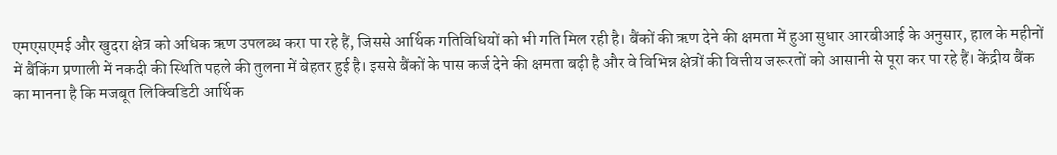एमएसएमई और खुदरा क्षेत्र को अधिक ऋण उपलब्ध करा पा रहे हैं, जिससे आर्थिक गतिविधियों को भी गति मिल रही है। बैंकों की ऋण देने की क्षमता में हुआ सुधार आरबीआई के अनुसार, हाल के महीनों में बैंकिंग प्रणाली में नकदी की स्थिति पहले की तुलना में बेहतर हुई है। इससे बैंकों के पास कर्ज देने की क्षमता बढ़ी है और वे विभिन्न क्षेत्रों की वित्तीय जरूरतों को आसानी से पूरा कर पा रहे हैं। केंद्रीय बैंक का मानना है कि मजबूत लिक्विडिटी आर्थिक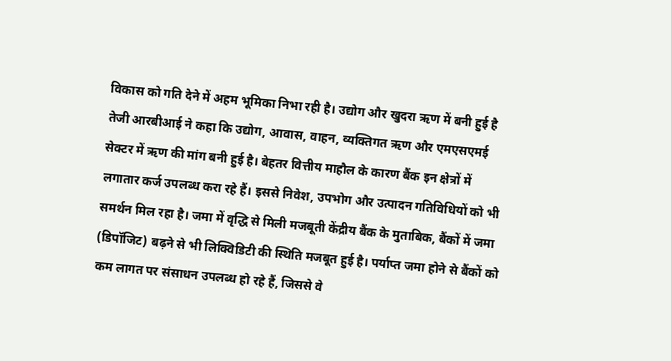विकास को गति देने में अहम भूमिका निभा रही है। उद्योग और खुदरा ऋण में बनी हुई है तेजी आरबीआई ने कहा कि उद्योग, आवास, वाहन, व्यक्तिगत ऋण और एमएसएमई सेक्टर में ऋण की मांग बनी हुई है। बेहतर वित्तीय माहौल के कारण बैंक इन क्षेत्रों में लगातार कर्ज उपलब्ध करा रहे हैं। इससे निवेश, उपभोग और उत्पादन गतिविधियों को भी समर्थन मिल रहा है। जमा में वृद्धि से मिली मजबूती केंद्रीय बैंक के मुताबिक, बैंकों में जमा (डिपॉजिट) बढ़ने से भी लिक्विडिटी की स्थिति मजबूत हुई है। पर्याप्त जमा होने से बैंकों को कम लागत पर संसाधन उपलब्ध हो रहे हैं, जिससे वे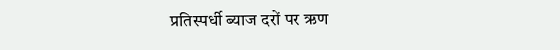प्रतिस्पर्धी ब्याज दरों पर ऋण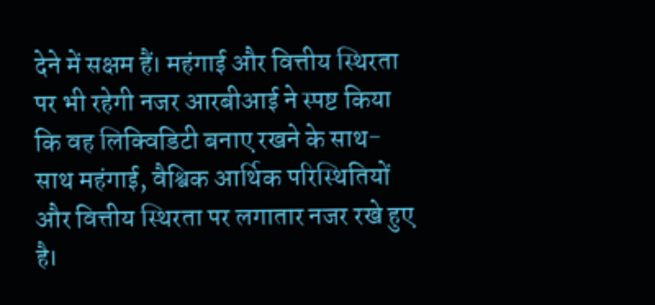देने में सक्षम हैं। महंगाई और वित्तीय स्थिरता पर भी रहेगी नजर आरबीआई ने स्पष्ट किया कि वह लिक्विडिटी बनाए रखने के साथ-साथ महंगाई, वैश्विक आर्थिक परिस्थितियों और वित्तीय स्थिरता पर लगातार नजर रखे हुए है।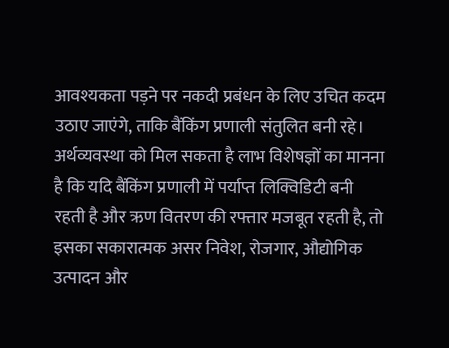आवश्यकता पड़ने पर नकदी प्रबंधन के लिए उचित कदम उठाए जाएंगे, ताकि बैंकिंग प्रणाली संतुलित बनी रहे। अर्थव्यवस्था को मिल सकता है लाभ विशेषज्ञों का मानना है कि यदि बैंकिंग प्रणाली में पर्याप्त लिक्विडिटी बनी रहती है और ऋण वितरण की रफ्तार मजबूत रहती है, तो इसका सकारात्मक असर निवेश, रोजगार, औद्योगिक उत्पादन और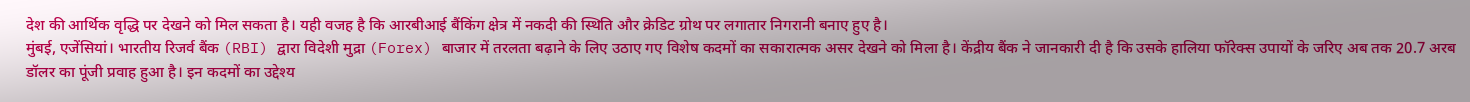देश की आर्थिक वृद्धि पर देखने को मिल सकता है। यही वजह है कि आरबीआई बैंकिंग क्षेत्र में नकदी की स्थिति और क्रेडिट ग्रोथ पर लगातार निगरानी बनाए हुए है।
मुंबई, एजेंसियां। भारतीय रिजर्व बैंक (RBI) द्वारा विदेशी मुद्रा (Forex) बाजार में तरलता बढ़ाने के लिए उठाए गए विशेष कदमों का सकारात्मक असर देखने को मिला है। केंद्रीय बैंक ने जानकारी दी है कि उसके हालिया फॉरेक्स उपायों के जरिए अब तक 20.7 अरब डॉलर का पूंजी प्रवाह हुआ है। इन कदमों का उद्देश्य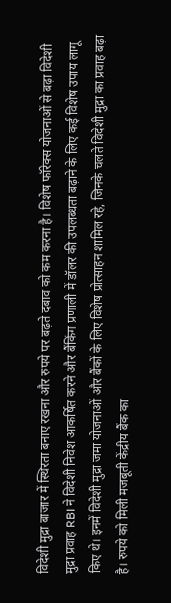विदेशी मुद्रा बाजार में स्थिरता बनाए रखना और रुपये पर बढ़ते दबाव को कम करना है। विशेष फॉरेक्स योजनाओं से बढ़ा विदेशी मुद्रा प्रवाह RBI ने विदेशी निवेश आकर्षित करने और बैंकिंग प्रणाली में डॉलर की उपलब्धता बढ़ाने के लिए कई विशेष उपाय लागू किए थे। इनमें विदेशी मुद्रा जमा योजनाओं और बैंकों के लिए विशेष प्रोत्साहन शामिल रहे, जिनके चलते विदेशी मुद्रा का प्रवाह बढ़ा है। रुपये को मिली मजबूती केंद्रीय बैंक का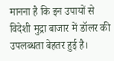मानना है कि इन उपायों से विदेशी मुद्रा बाजार में डॉलर की उपलब्धता बेहतर हुई है।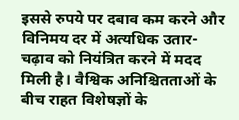इससे रुपये पर दबाव कम करने और विनिमय दर में अत्यधिक उतार-चढ़ाव को नियंत्रित करने में मदद मिली है। वैश्विक अनिश्चितताओं के बीच राहत विशेषज्ञों के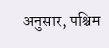अनुसार, पश्चिम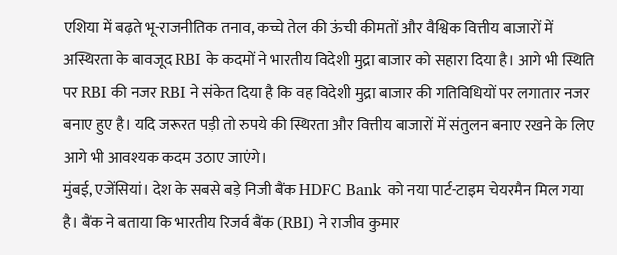एशिया में बढ़ते भू-राजनीतिक तनाव, कच्चे तेल की ऊंची कीमतों और वैश्विक वित्तीय बाजारों में अस्थिरता के बावजूद RBI के कदमों ने भारतीय विदेशी मुद्रा बाजार को सहारा दिया है। आगे भी स्थिति पर RBI की नजर RBI ने संकेत दिया है कि वह विदेशी मुद्रा बाजार की गतिविधियों पर लगातार नजर बनाए हुए है। यदि जरूरत पड़ी तो रुपये की स्थिरता और वित्तीय बाजारों में संतुलन बनाए रखने के लिए आगे भी आवश्यक कदम उठाए जाएंगे।
मुंबई, एजेंसियां। देश के सबसे बड़े निजी बैंक HDFC Bank को नया पार्ट-टाइम चेयरमैन मिल गया है। बैंक ने बताया कि भारतीय रिजर्व बैंक (RBI) ने राजीव कुमार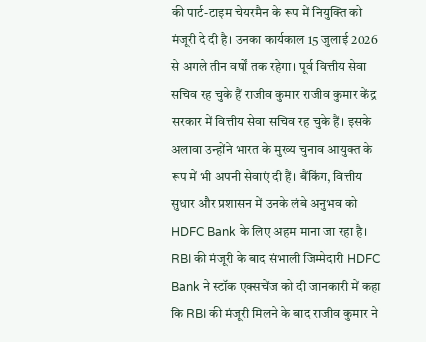की पार्ट-टाइम चेयरमैन के रूप में नियुक्ति को मंजूरी दे दी है। उनका कार्यकाल 15 जुलाई 2026 से अगले तीन वर्षों तक रहेगा। पूर्व वित्तीय सेवा सचिव रह चुके हैं राजीव कुमार राजीव कुमार केंद्र सरकार में वित्तीय सेवा सचिव रह चुके हैं। इसके अलावा उन्होंने भारत के मुख्य चुनाव आयुक्त के रूप में भी अपनी सेवाएं दी हैं। बैंकिंग, वित्तीय सुधार और प्रशासन में उनके लंबे अनुभव को HDFC Bank के लिए अहम माना जा रहा है। RBI की मंजूरी के बाद संभाली जिम्मेदारी HDFC Bank ने स्टॉक एक्सचेंज को दी जानकारी में कहा कि RBI की मंजूरी मिलने के बाद राजीव कुमार ने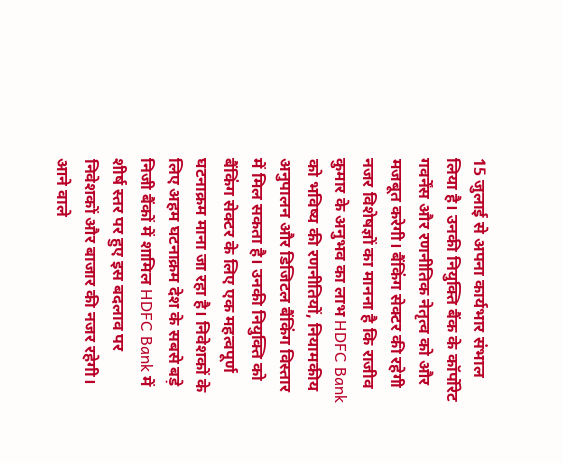15 जुलाई से अपना कार्यभार संभाल लिया है। उनकी नियुक्ति बैंक के कॉर्पोरेट गवर्नेंस और रणनीतिक नेतृत्व को और मजबूत करेगी। बैंकिंग सेक्टर की रहेगी नजर विशेषज्ञों का मानना है कि राजीव कुमार के अनुभव का लाभ HDFC Bank को भविष्य की रणनीतियों, नियामकीय अनुपालन और डिजिटल बैंकिंग विस्तार में मिल सकता है। उनकी नियुक्ति को बैंकिंग सेक्टर के लिए एक महत्वपूर्ण घटनाक्रम माना जा रहा है। निवेशकों के लिए अहम घटनाक्रम देश के सबसे बड़े निजी बैंकों में शामिल HDFC Bank में शीर्ष स्तर पर हुए इस बदलाव पर निवेशकों और बाजार की नजर रहेगी। आने वाले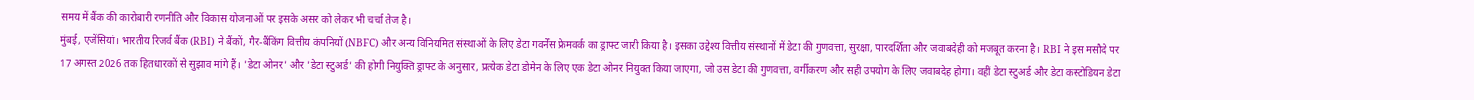समय में बैंक की कारोबारी रणनीति और विकास योजनाओं पर इसके असर को लेकर भी चर्चा तेज है।
मुंबई, एजेंसियां। भारतीय रिजर्व बैंक (RBI) ने बैंकों, गैर-बैंकिंग वित्तीय कंपनियों (NBFC) और अन्य विनियमित संस्थाओं के लिए डेटा गवर्नेंस फ्रेमवर्क का ड्राफ्ट जारी किया है। इसका उद्देश्य वित्तीय संस्थानों में डेटा की गुणवत्ता, सुरक्षा, पारदर्शिता और जवाबदेही को मजबूत करना है। RBI ने इस मसौदे पर 17 अगस्त 2026 तक हितधारकों से सुझाव मांगे हैं। 'डेटा ओनर' और 'डेटा स्टुअर्ड' की होगी नियुक्ति ड्राफ्ट के अनुसार, प्रत्येक डेटा डोमेन के लिए एक डेटा ओनर नियुक्त किया जाएगा, जो उस डेटा की गुणवत्ता, वर्गीकरण और सही उपयोग के लिए जवाबदेह होगा। वहीं डेटा स्टुअर्ड और डेटा कस्टोडियन डेटा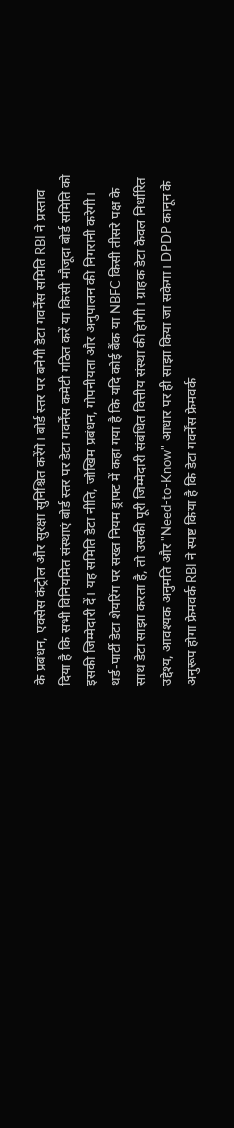के प्रबंधन, एक्सेस कंट्रोल और सुरक्षा सुनिश्चित करेंगे। बोर्ड स्तर पर बनेगी डेटा गवर्नेंस समिति RBI ने प्रस्ताव दिया है कि सभी विनियमित संस्थाएं बोर्ड स्तर पर डेटा गवर्नेंस कमेटी गठित करें या किसी मौजूदा बोर्ड समिति को इसकी जिम्मेदारी दें। यह समिति डेटा नीति, जोखिम प्रबंधन, गोपनीयता और अनुपालन की निगरानी करेगी। थर्ड-पार्टी डेटा शेयरिंग पर सख्त नियम ड्राफ्ट में कहा गया है कि यदि कोई बैंक या NBFC किसी तीसरे पक्ष के साथ डेटा साझा करता है, तो उसकी पूरी जिम्मेदारी संबंधित वित्तीय संस्था की होगी। ग्राहक डेटा केवल निर्धारित उद्देश्य, आवश्यक अनुमति और "Need-to-Know" आधार पर ही साझा किया जा सकेगा। DPDP कानून के अनुरूप होगा फ्रेमवर्क RBI ने स्पष्ट किया है कि डेटा गवर्नेंस फ्रेमवर्क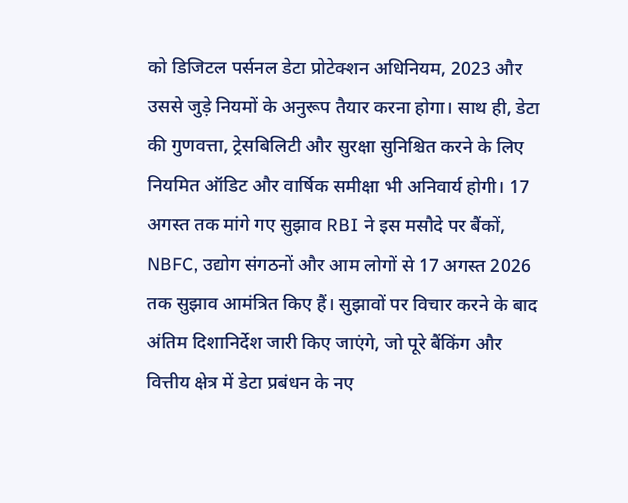को डिजिटल पर्सनल डेटा प्रोटेक्शन अधिनियम, 2023 और उससे जुड़े नियमों के अनुरूप तैयार करना होगा। साथ ही, डेटा की गुणवत्ता, ट्रेसबिलिटी और सुरक्षा सुनिश्चित करने के लिए नियमित ऑडिट और वार्षिक समीक्षा भी अनिवार्य होगी। 17 अगस्त तक मांगे गए सुझाव RBI ने इस मसौदे पर बैंकों, NBFC, उद्योग संगठनों और आम लोगों से 17 अगस्त 2026 तक सुझाव आमंत्रित किए हैं। सुझावों पर विचार करने के बाद अंतिम दिशानिर्देश जारी किए जाएंगे, जो पूरे बैंकिंग और वित्तीय क्षेत्र में डेटा प्रबंधन के नए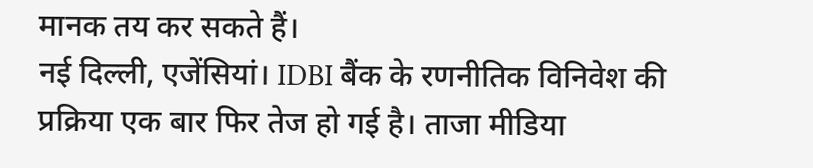मानक तय कर सकते हैं।
नई दिल्ली, एजेंसियां। IDBI बैंक के रणनीतिक विनिवेश की प्रक्रिया एक बार फिर तेज हो गई है। ताजा मीडिया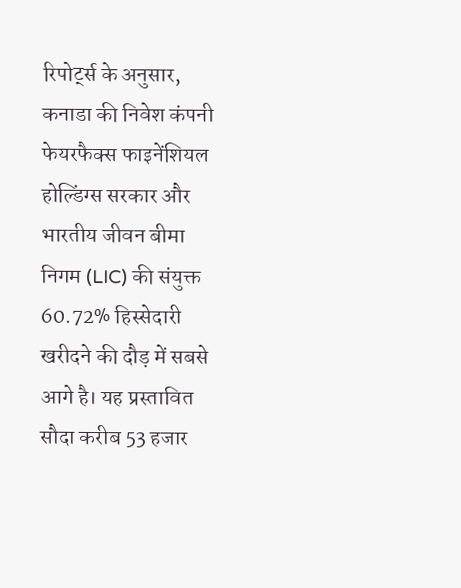रिपोर्ट्स के अनुसार, कनाडा की निवेश कंपनी फेयरफैक्स फाइनेंशियल होल्डिंग्स सरकार और भारतीय जीवन बीमा निगम (LIC) की संयुक्त 60.72% हिस्सेदारी खरीदने की दौड़ में सबसे आगे है। यह प्रस्तावित सौदा करीब 53 हजार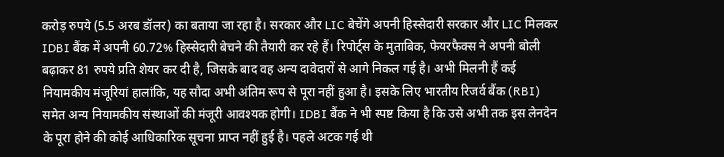करोड़ रुपये (5.5 अरब डॉलर) का बताया जा रहा है। सरकार और LIC बेचेंगे अपनी हिस्सेदारी सरकार और LIC मिलकर IDBI बैंक में अपनी 60.72% हिस्सेदारी बेचने की तैयारी कर रहे हैं। रिपोर्ट्स के मुताबिक, फेयरफैक्स ने अपनी बोली बढ़ाकर 81 रुपये प्रति शेयर कर दी है, जिसके बाद वह अन्य दावेदारों से आगे निकल गई है। अभी मिलनी हैं कई नियामकीय मंजूरियां हालांकि, यह सौदा अभी अंतिम रूप से पूरा नहीं हुआ है। इसके लिए भारतीय रिजर्व बैंक (RBI) समेत अन्य नियामकीय संस्थाओं की मंजूरी आवश्यक होगी। IDBI बैंक ने भी स्पष्ट किया है कि उसे अभी तक इस लेनदेन के पूरा होने की कोई आधिकारिक सूचना प्राप्त नहीं हुई है। पहले अटक गई थी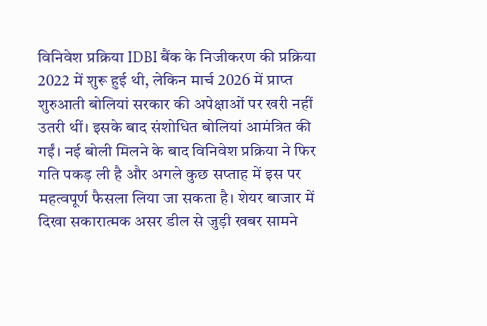विनिवेश प्रक्रिया IDBI बैंक के निजीकरण की प्रक्रिया 2022 में शुरू हुई थी, लेकिन मार्च 2026 में प्राप्त शुरुआती बोलियां सरकार की अपेक्षाओं पर खरी नहीं उतरी थीं। इसके बाद संशोधित बोलियां आमंत्रित की गईं। नई बोली मिलने के बाद विनिवेश प्रक्रिया ने फिर गति पकड़ ली है और अगले कुछ सप्ताह में इस पर महत्वपूर्ण फैसला लिया जा सकता है। शेयर बाजार में दिखा सकारात्मक असर डील से जुड़ी खबर सामने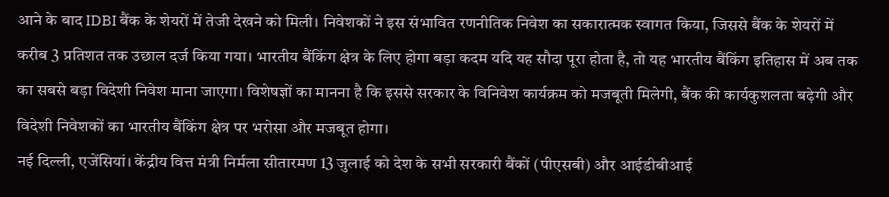आने के बाद IDBI बैंक के शेयरों में तेजी देखने को मिली। निवेशकों ने इस संभावित रणनीतिक निवेश का सकारात्मक स्वागत किया, जिससे बैंक के शेयरों में करीब 3 प्रतिशत तक उछाल दर्ज किया गया। भारतीय बैंकिंग क्षेत्र के लिए होगा बड़ा कदम यदि यह सौदा पूरा होता है, तो यह भारतीय बैंकिंग इतिहास में अब तक का सबसे बड़ा विदेशी निवेश माना जाएगा। विशेषज्ञों का मानना है कि इससे सरकार के विनिवेश कार्यक्रम को मजबूती मिलेगी, बैंक की कार्यकुशलता बढ़ेगी और विदेशी निवेशकों का भारतीय बैंकिंग क्षेत्र पर भरोसा और मजबूत होगा।
नई दिल्ली, एजेंसियां। केंद्रीय वित्त मंत्री निर्मला सीतारमण 13 जुलाई को देश के सभी सरकारी बैंकों (पीएसबी) और आईडीबीआई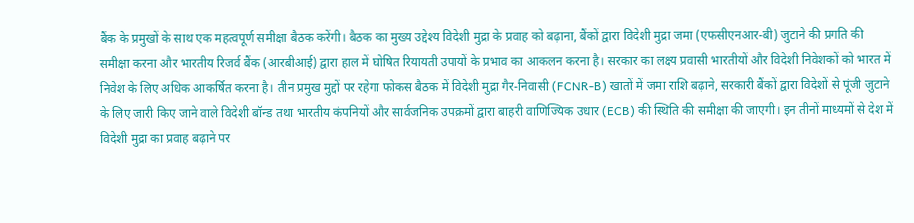बैंक के प्रमुखों के साथ एक महत्वपूर्ण समीक्षा बैठक करेंगी। बैठक का मुख्य उद्देश्य विदेशी मुद्रा के प्रवाह को बढ़ाना, बैंकों द्वारा विदेशी मुद्रा जमा (एफसीएनआर-बी) जुटाने की प्रगति की समीक्षा करना और भारतीय रिजर्व बैंक (आरबीआई) द्वारा हाल में घोषित रियायती उपायों के प्रभाव का आकलन करना है। सरकार का लक्ष्य प्रवासी भारतीयों और विदेशी निवेशकों को भारत में निवेश के लिए अधिक आकर्षित करना है। तीन प्रमुख मुद्दों पर रहेगा फोकस बैठक में विदेशी मुद्रा गैर-निवासी (FCNR-B) खातों में जमा राशि बढ़ाने, सरकारी बैंकों द्वारा विदेशों से पूंजी जुटाने के लिए जारी किए जाने वाले विदेशी बॉन्ड तथा भारतीय कंपनियों और सार्वजनिक उपक्रमों द्वारा बाहरी वाणिज्यिक उधार (ECB) की स्थिति की समीक्षा की जाएगी। इन तीनों माध्यमों से देश में विदेशी मुद्रा का प्रवाह बढ़ाने पर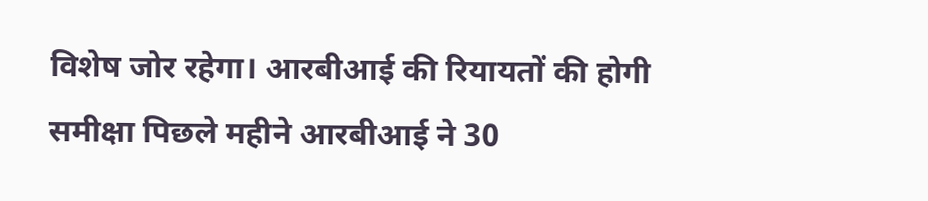विशेष जोर रहेगा। आरबीआई की रियायतों की होगी समीक्षा पिछले महीने आरबीआई ने 30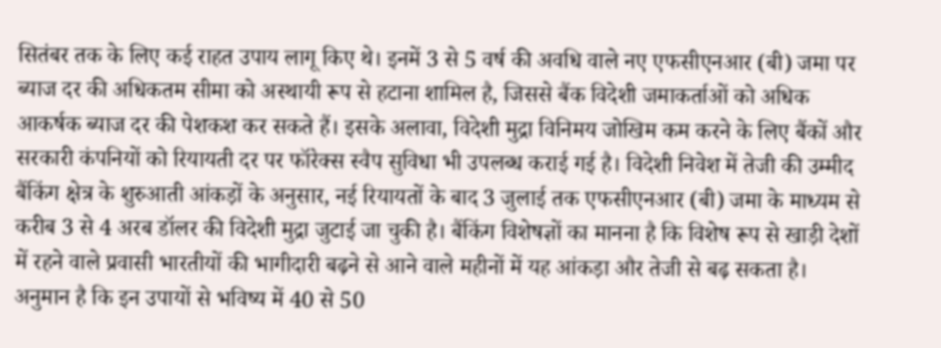सितंबर तक के लिए कई राहत उपाय लागू किए थे। इनमें 3 से 5 वर्ष की अवधि वाले नए एफसीएनआर (बी) जमा पर ब्याज दर की अधिकतम सीमा को अस्थायी रूप से हटाना शामिल है, जिससे बैंक विदेशी जमाकर्ताओं को अधिक आकर्षक ब्याज दर की पेशकश कर सकते हैं। इसके अलावा, विदेशी मुद्रा विनिमय जोखिम कम करने के लिए बैंकों और सरकारी कंपनियों को रियायती दर पर फॉरेक्स स्वैप सुविधा भी उपलब्ध कराई गई है। विदेशी निवेश में तेजी की उम्मीद बैंकिंग क्षेत्र के शुरुआती आंकड़ों के अनुसार, नई रियायतों के बाद 3 जुलाई तक एफसीएनआर (बी) जमा के माध्यम से करीब 3 से 4 अरब डॉलर की विदेशी मुद्रा जुटाई जा चुकी है। बैंकिंग विशेषज्ञों का मानना है कि विशेष रूप से खाड़ी देशों में रहने वाले प्रवासी भारतीयों की भागीदारी बढ़ने से आने वाले महीनों में यह आंकड़ा और तेजी से बढ़ सकता है। अनुमान है कि इन उपायों से भविष्य में 40 से 50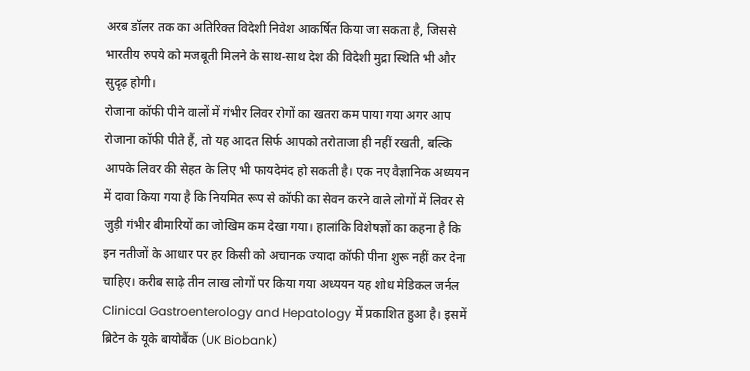अरब डॉलर तक का अतिरिक्त विदेशी निवेश आकर्षित किया जा सकता है, जिससे भारतीय रुपये को मजबूती मिलने के साथ-साथ देश की विदेशी मुद्रा स्थिति भी और सुदृढ़ होगी।
रोजाना कॉफी पीने वालों में गंभीर लिवर रोगों का खतरा कम पाया गया अगर आप रोजाना कॉफी पीते हैं, तो यह आदत सिर्फ आपको तरोताजा ही नहीं रखती, बल्कि आपके लिवर की सेहत के लिए भी फायदेमंद हो सकती है। एक नए वैज्ञानिक अध्ययन में दावा किया गया है कि नियमित रूप से कॉफी का सेवन करने वाले लोगों में लिवर से जुड़ी गंभीर बीमारियों का जोखिम कम देखा गया। हालांकि विशेषज्ञों का कहना है कि इन नतीजों के आधार पर हर किसी को अचानक ज्यादा कॉफी पीना शुरू नहीं कर देना चाहिए। करीब साढ़े तीन लाख लोगों पर किया गया अध्ययन यह शोध मेडिकल जर्नल Clinical Gastroenterology and Hepatology में प्रकाशित हुआ है। इसमें ब्रिटेन के यूके बायोबैंक (UK Biobank)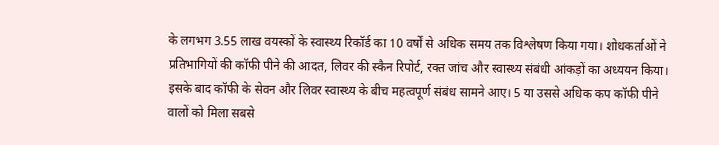के लगभग 3.55 लाख वयस्कों के स्वास्थ्य रिकॉर्ड का 10 वर्षों से अधिक समय तक विश्लेषण किया गया। शोधकर्ताओं ने प्रतिभागियों की कॉफी पीने की आदत, लिवर की स्कैन रिपोर्ट, रक्त जांच और स्वास्थ्य संबंधी आंकड़ों का अध्ययन किया। इसके बाद कॉफी के सेवन और लिवर स्वास्थ्य के बीच महत्वपूर्ण संबंध सामने आए। 5 या उससे अधिक कप कॉफी पीने वालों को मिला सबसे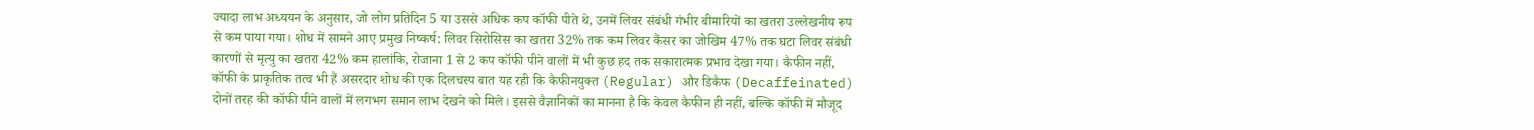ज्यादा लाभ अध्ययन के अनुसार, जो लोग प्रतिदिन 5 या उससे अधिक कप कॉफी पीते थे, उनमें लिवर संबंधी गंभीर बीमारियों का खतरा उल्लेखनीय रूप से कम पाया गया। शोध में सामने आए प्रमुख निष्कर्ष: लिवर सिरोसिस का खतरा 32% तक कम लिवर कैंसर का जोखिम 47% तक घटा लिवर संबंधी कारणों से मृत्यु का खतरा 42% कम हालांकि, रोजाना 1 से 2 कप कॉफी पीने वालों में भी कुछ हद तक सकारात्मक प्रभाव देखा गया। कैफीन नहीं, कॉफी के प्राकृतिक तत्व भी हैं असरदार शोध की एक दिलचस्प बात यह रही कि कैफीनयुक्त (Regular) और डिकैफ (Decaffeinated) दोनों तरह की कॉफी पीने वालों में लगभग समान लाभ देखने को मिले। इससे वैज्ञानिकों का मानना है कि केवल कैफीन ही नहीं, बल्कि कॉफी में मौजूद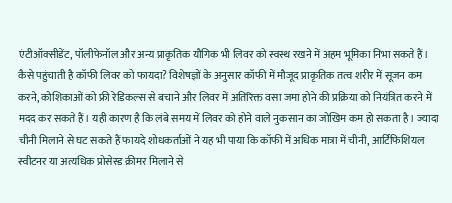एंटीऑक्सीडेंट, पॉलीफेनॉल और अन्य प्राकृतिक यौगिक भी लिवर को स्वस्थ रखने में अहम भूमिका निभा सकते हैं। कैसे पहुंचाती है कॉफी लिवर को फायदा? विशेषज्ञों के अनुसार कॉफी में मौजूद प्राकृतिक तत्व शरीर में सूजन कम करने, कोशिकाओं को फ्री रेडिकल्स से बचाने और लिवर में अतिरिक्त वसा जमा होने की प्रक्रिया को नियंत्रित करने में मदद कर सकते हैं। यही कारण है कि लंबे समय में लिवर को होने वाले नुकसान का जोखिम कम हो सकता है। ज्यादा चीनी मिलाने से घट सकते हैं फायदे शोधकर्ताओं ने यह भी पाया कि कॉफी में अधिक मात्रा में चीनी, आर्टिफिशियल स्वीटनर या अत्यधिक प्रोसेस्ड क्रीमर मिलाने से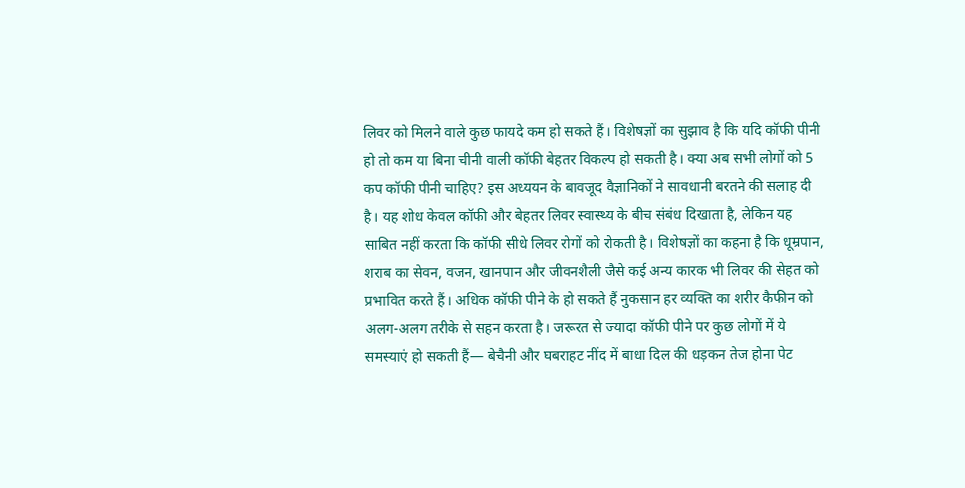लिवर को मिलने वाले कुछ फायदे कम हो सकते हैं। विशेषज्ञों का सुझाव है कि यदि कॉफी पीनी हो तो कम या बिना चीनी वाली कॉफी बेहतर विकल्प हो सकती है। क्या अब सभी लोगों को 5 कप कॉफी पीनी चाहिए? इस अध्ययन के बावजूद वैज्ञानिकों ने सावधानी बरतने की सलाह दी है। यह शोध केवल कॉफी और बेहतर लिवर स्वास्थ्य के बीच संबंध दिखाता है, लेकिन यह साबित नहीं करता कि कॉफी सीधे लिवर रोगों को रोकती है। विशेषज्ञों का कहना है कि धूम्रपान, शराब का सेवन, वजन, खानपान और जीवनशैली जैसे कई अन्य कारक भी लिवर की सेहत को प्रभावित करते हैं। अधिक कॉफी पीने के हो सकते हैं नुकसान हर व्यक्ति का शरीर कैफीन को अलग-अलग तरीके से सहन करता है। जरूरत से ज्यादा कॉफी पीने पर कुछ लोगों में ये समस्याएं हो सकती हैं— बेचैनी और घबराहट नींद में बाधा दिल की धड़कन तेज होना पेट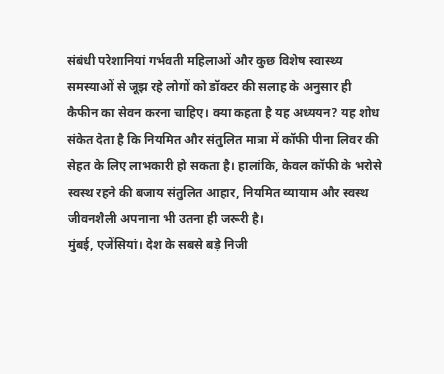संबंधी परेशानियां गर्भवती महिलाओं और कुछ विशेष स्वास्थ्य समस्याओं से जूझ रहे लोगों को डॉक्टर की सलाह के अनुसार ही कैफीन का सेवन करना चाहिए। क्या कहता है यह अध्ययन? यह शोध संकेत देता है कि नियमित और संतुलित मात्रा में कॉफी पीना लिवर की सेहत के लिए लाभकारी हो सकता है। हालांकि, केवल कॉफी के भरोसे स्वस्थ रहने की बजाय संतुलित आहार, नियमित व्यायाम और स्वस्थ जीवनशैली अपनाना भी उतना ही जरूरी है।
मुंबई, एजेंसियां। देश के सबसे बड़े निजी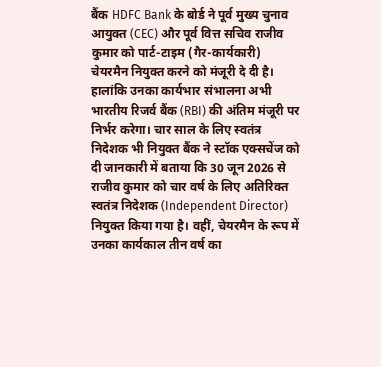बैंक HDFC Bank के बोर्ड ने पूर्व मुख्य चुनाव आयुक्त (CEC) और पूर्व वित्त सचिव राजीव कुमार को पार्ट-टाइम (गैर-कार्यकारी) चेयरमैन नियुक्त करने को मंजूरी दे दी है। हालांकि उनका कार्यभार संभालना अभी भारतीय रिजर्व बैंक (RBI) की अंतिम मंजूरी पर निर्भर करेगा। चार साल के लिए स्वतंत्र निदेशक भी नियुक्त बैंक ने स्टॉक एक्सचेंज को दी जानकारी में बताया कि 30 जून 2026 से राजीव कुमार को चार वर्ष के लिए अतिरिक्त स्वतंत्र निदेशक (Independent Director) नियुक्त किया गया है। वहीं, चेयरमैन के रूप में उनका कार्यकाल तीन वर्ष का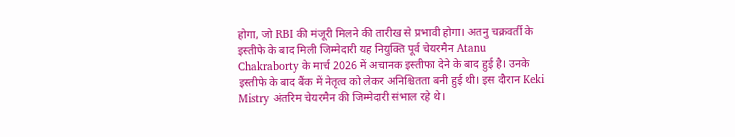होगा, जो RBI की मंजूरी मिलने की तारीख से प्रभावी होगा। अतनु चक्रवर्ती के इस्तीफे के बाद मिली जिम्मेदारी यह नियुक्ति पूर्व चेयरमैन Atanu Chakraborty के मार्च 2026 में अचानक इस्तीफा देने के बाद हुई है। उनके इस्तीफे के बाद बैंक में नेतृत्व को लेकर अनिश्चितता बनी हुई थी। इस दौरान Keki Mistry अंतरिम चेयरमैन की जिम्मेदारी संभाल रहे थे।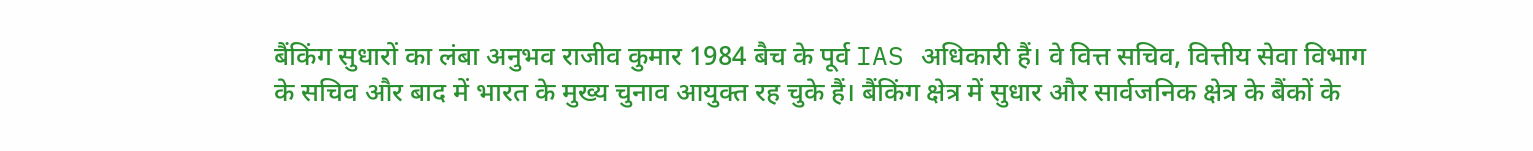बैंकिंग सुधारों का लंबा अनुभव राजीव कुमार 1984 बैच के पूर्व IAS अधिकारी हैं। वे वित्त सचिव, वित्तीय सेवा विभाग के सचिव और बाद में भारत के मुख्य चुनाव आयुक्त रह चुके हैं। बैंकिंग क्षेत्र में सुधार और सार्वजनिक क्षेत्र के बैंकों के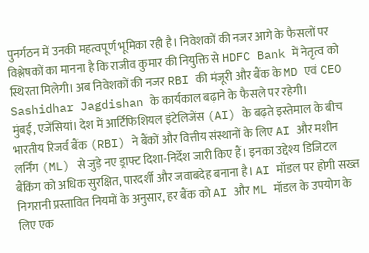पुनर्गठन में उनकी महत्वपूर्ण भूमिका रही है। निवेशकों की नजर आगे के फैसलों पर विश्लेषकों का मानना है कि राजीव कुमार की नियुक्ति से HDFC Bank में नेतृत्व को स्थिरता मिलेगी। अब निवेशकों की नजर RBI की मंजूरी और बैंक के MD एवं CEO Sashidhar Jagdishan के कार्यकाल बढ़ाने के फैसले पर रहेगी।
मुंबई, एजेंसियां। देश में आर्टिफिशियल इंटेलिजेंस (AI) के बढ़ते इस्तेमाल के बीच भारतीय रिजर्व बैंक (RBI) ने बैंकों और वित्तीय संस्थानों के लिए AI और मशीन लर्निंग (ML) से जुड़े नए ड्राफ्ट दिशा-निर्देश जारी किए हैं। इनका उद्देश्य डिजिटल बैंकिंग को अधिक सुरक्षित, पारदर्शी और जवाबदेह बनाना है। AI मॉडल पर होगी सख्त निगरानी प्रस्तावित नियमों के अनुसार, हर बैंक को AI और ML मॉडल के उपयोग के लिए एक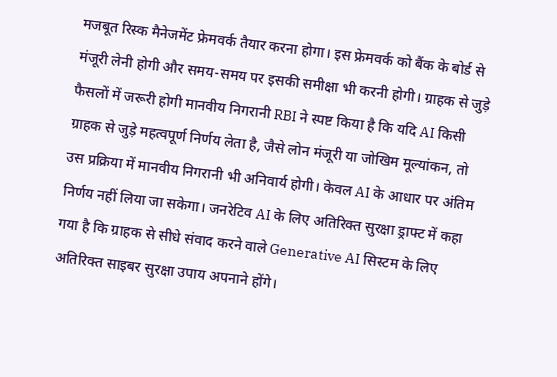मजबूत रिस्क मैनेजमेंट फ्रेमवर्क तैयार करना होगा। इस फ्रेमवर्क को बैंक के बोर्ड से मंजूरी लेनी होगी और समय-समय पर इसकी समीक्षा भी करनी होगी। ग्राहक से जुड़े फैसलों में जरूरी होगी मानवीय निगरानी RBI ने स्पष्ट किया है कि यदि AI किसी ग्राहक से जुड़े महत्वपूर्ण निर्णय लेता है, जैसे लोन मंजूरी या जोखिम मूल्यांकन, तो उस प्रक्रिया में मानवीय निगरानी भी अनिवार्य होगी। केवल AI के आधार पर अंतिम निर्णय नहीं लिया जा सकेगा। जनरेटिव AI के लिए अतिरिक्त सुरक्षा ड्राफ्ट में कहा गया है कि ग्राहक से सीधे संवाद करने वाले Generative AI सिस्टम के लिए अतिरिक्त साइबर सुरक्षा उपाय अपनाने होंगे।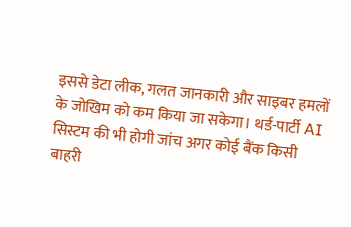इससे डेटा लीक, गलत जानकारी और साइबर हमलों के जोखिम को कम किया जा सकेगा। थर्ड-पार्टी AI सिस्टम की भी होगी जांच अगर कोई बैंक किसी बाहरी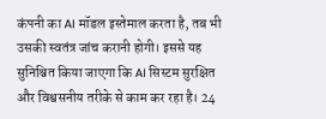कंपनी का AI मॉडल इस्तेमाल करता है, तब भी उसकी स्वतंत्र जांच करानी होगी। इससे यह सुनिश्चित किया जाएगा कि AI सिस्टम सुरक्षित और विश्वसनीय तरीके से काम कर रहा है। 24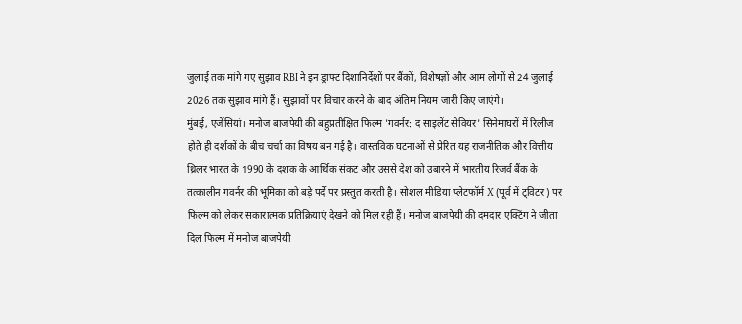जुलाई तक मांगे गए सुझाव RBI ने इन ड्राफ्ट दिशानिर्देशों पर बैंकों, विशेषज्ञों और आम लोगों से 24 जुलाई 2026 तक सुझाव मांगे हैं। सुझावों पर विचार करने के बाद अंतिम नियम जारी किए जाएंगे।
मुंबई, एजेंसियां। मनोज बाजपेयी की बहुप्रतीक्षित फिल्म 'गवर्नर: द साइलेंट सेवियर' सिनेमाघरों में रिलीज होते ही दर्शकों के बीच चर्चा का विषय बन गई है। वास्तविक घटनाओं से प्रेरित यह राजनीतिक और वित्तीय थ्रिलर भारत के 1990 के दशक के आर्थिक संकट और उससे देश को उबारने में भारतीय रिजर्व बैंक के तत्कालीन गवर्नर की भूमिका को बड़े पर्दे पर प्रस्तुत करती है। सोशल मीडिया प्लेटफॉर्म X (पूर्व में ट्विटर) पर फिल्म को लेकर सकारात्मक प्रतिक्रियाएं देखने को मिल रही हैं। मनोज बाजपेयी की दमदार एक्टिंग ने जीता दिल फिल्म में मनोज बाजपेयी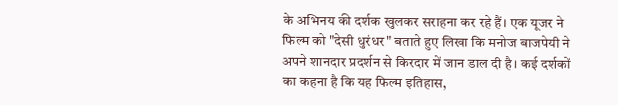के अभिनय की दर्शक खुलकर सराहना कर रहे हैं। एक यूजर ने फिल्म को "देसी धुरंधर" बताते हुए लिखा कि मनोज बाजपेयी ने अपने शानदार प्रदर्शन से किरदार में जान डाल दी है। कई दर्शकों का कहना है कि यह फिल्म इतिहास,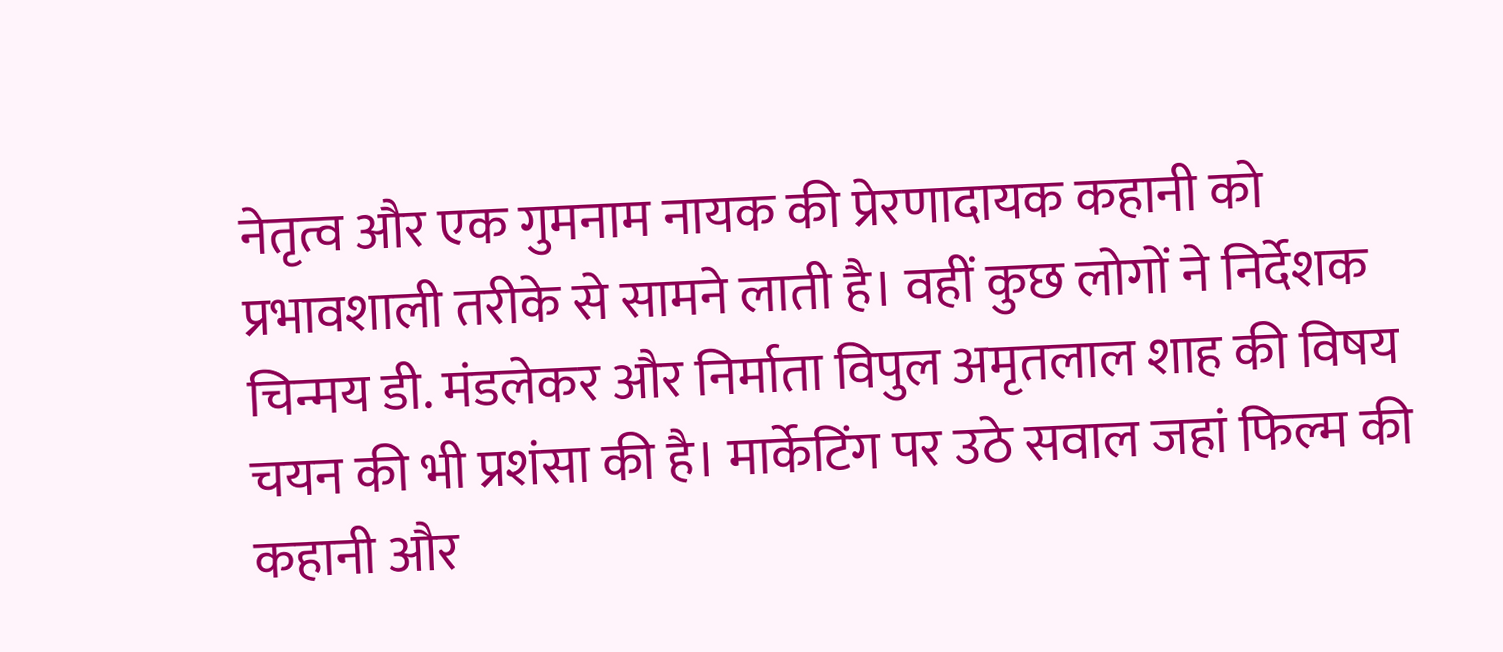नेतृत्व और एक गुमनाम नायक की प्रेरणादायक कहानी को प्रभावशाली तरीके से सामने लाती है। वहीं कुछ लोगों ने निर्देशक चिन्मय डी. मंडलेकर और निर्माता विपुल अमृतलाल शाह की विषय चयन की भी प्रशंसा की है। मार्केटिंग पर उठे सवाल जहां फिल्म की कहानी और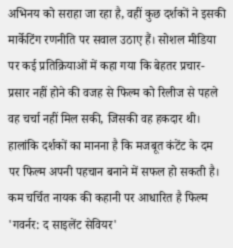अभिनय को सराहा जा रहा है, वहीं कुछ दर्शकों ने इसकी मार्केटिंग रणनीति पर सवाल उठाए हैं। सोशल मीडिया पर कई प्रतिक्रियाओं में कहा गया कि बेहतर प्रचार-प्रसार नहीं होने की वजह से फिल्म को रिलीज से पहले वह चर्चा नहीं मिल सकी, जिसकी वह हकदार थी। हालांकि दर्शकों का मानना है कि मजबूत कंटेंट के दम पर फिल्म अपनी पहचान बनाने में सफल हो सकती है। कम चर्चित नायक की कहानी पर आधारित है फिल्म 'गवर्नर: द साइलेंट सेवियर'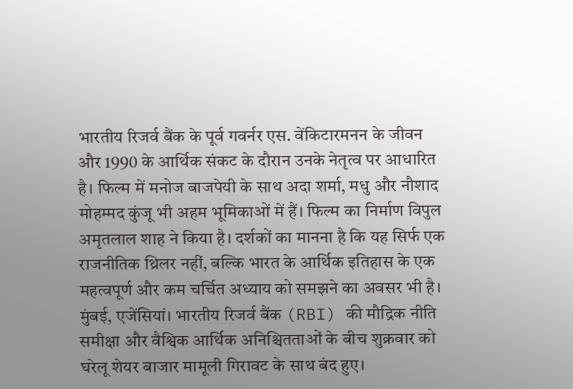भारतीय रिजर्व बैंक के पूर्व गवर्नर एस. वेंकिटारमनन के जीवन और 1990 के आर्थिक संकट के दौरान उनके नेतृत्व पर आधारित है। फिल्म में मनोज बाजपेयी के साथ अदा शर्मा, मधु और नौशाद मोहम्मद कुंजू भी अहम भूमिकाओं में हैं। फिल्म का निर्माण विपुल अमृतलाल शाह ने किया है। दर्शकों का मानना है कि यह सिर्फ एक राजनीतिक थ्रिलर नहीं, बल्कि भारत के आर्थिक इतिहास के एक महत्वपूर्ण और कम चर्चित अध्याय को समझने का अवसर भी है।
मुंबई, एजेंसियां। भारतीय रिजर्व बैंक (RBI) की मौद्रिक नीति समीक्षा और वैश्विक आर्थिक अनिश्चितताओं के बीच शुक्रवार को घरेलू शेयर बाजार मामूली गिरावट के साथ बंद हुए।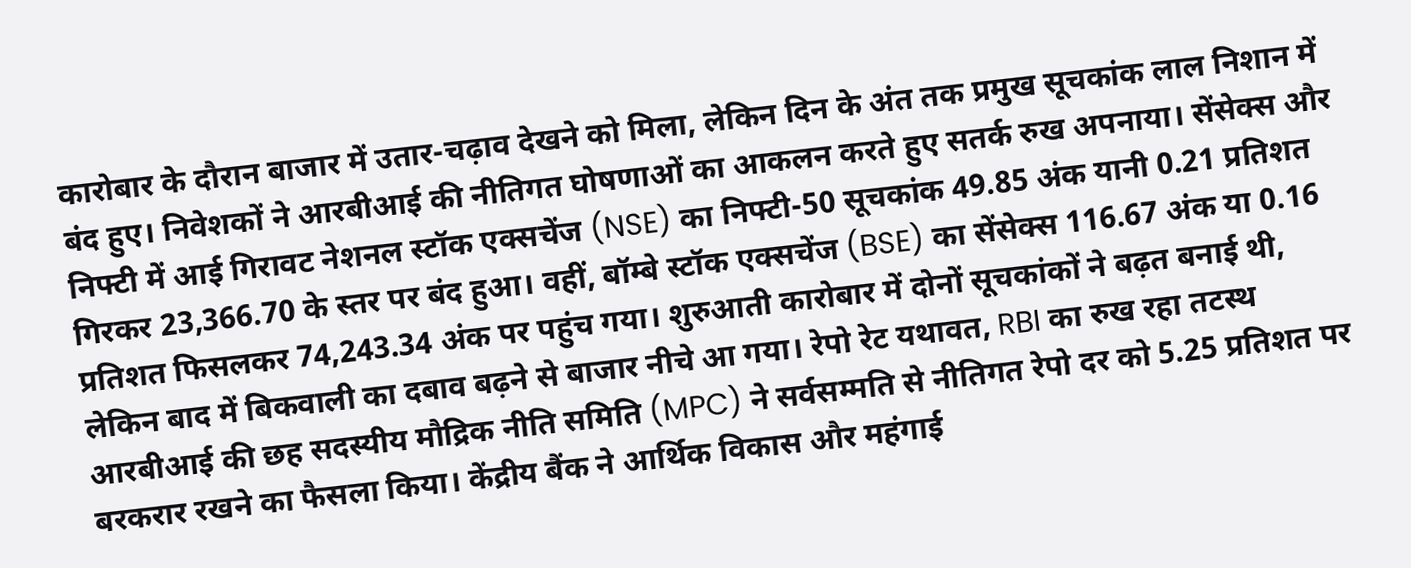कारोबार के दौरान बाजार में उतार-चढ़ाव देखने को मिला, लेकिन दिन के अंत तक प्रमुख सूचकांक लाल निशान में बंद हुए। निवेशकों ने आरबीआई की नीतिगत घोषणाओं का आकलन करते हुए सतर्क रुख अपनाया। सेंसेक्स और निफ्टी में आई गिरावट नेशनल स्टॉक एक्सचेंज (NSE) का निफ्टी-50 सूचकांक 49.85 अंक यानी 0.21 प्रतिशत गिरकर 23,366.70 के स्तर पर बंद हुआ। वहीं, बॉम्बे स्टॉक एक्सचेंज (BSE) का सेंसेक्स 116.67 अंक या 0.16 प्रतिशत फिसलकर 74,243.34 अंक पर पहुंच गया। शुरुआती कारोबार में दोनों सूचकांकों ने बढ़त बनाई थी, लेकिन बाद में बिकवाली का दबाव बढ़ने से बाजार नीचे आ गया। रेपो रेट यथावत, RBI का रुख रहा तटस्थ आरबीआई की छह सदस्यीय मौद्रिक नीति समिति (MPC) ने सर्वसम्मति से नीतिगत रेपो दर को 5.25 प्रतिशत पर बरकरार रखने का फैसला किया। केंद्रीय बैंक ने आर्थिक विकास और महंगाई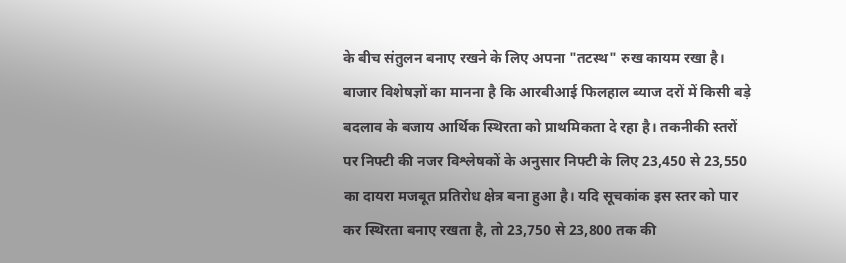के बीच संतुलन बनाए रखने के लिए अपना "तटस्थ" रुख कायम रखा है। बाजार विशेषज्ञों का मानना है कि आरबीआई फिलहाल ब्याज दरों में किसी बड़े बदलाव के बजाय आर्थिक स्थिरता को प्राथमिकता दे रहा है। तकनीकी स्तरों पर निफ्टी की नजर विश्लेषकों के अनुसार निफ्टी के लिए 23,450 से 23,550 का दायरा मजबूत प्रतिरोध क्षेत्र बना हुआ है। यदि सूचकांक इस स्तर को पार कर स्थिरता बनाए रखता है, तो 23,750 से 23,800 तक की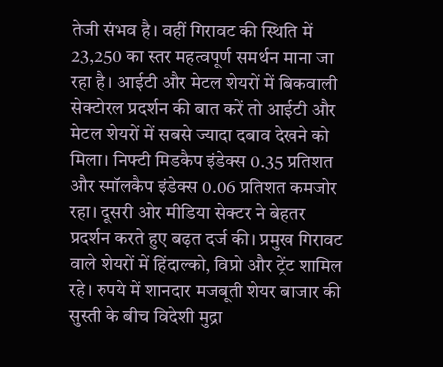तेजी संभव है। वहीं गिरावट की स्थिति में 23,250 का स्तर महत्वपूर्ण समर्थन माना जा रहा है। आईटी और मेटल शेयरों में बिकवाली सेक्टोरल प्रदर्शन की बात करें तो आईटी और मेटल शेयरों में सबसे ज्यादा दबाव देखने को मिला। निफ्टी मिडकैप इंडेक्स 0.35 प्रतिशत और स्मॉलकैप इंडेक्स 0.06 प्रतिशत कमजोर रहा। दूसरी ओर मीडिया सेक्टर ने बेहतर प्रदर्शन करते हुए बढ़त दर्ज की। प्रमुख गिरावट वाले शेयरों में हिंदाल्को, विप्रो और ट्रेंट शामिल रहे। रुपये में शानदार मजबूती शेयर बाजार की सुस्ती के बीच विदेशी मुद्रा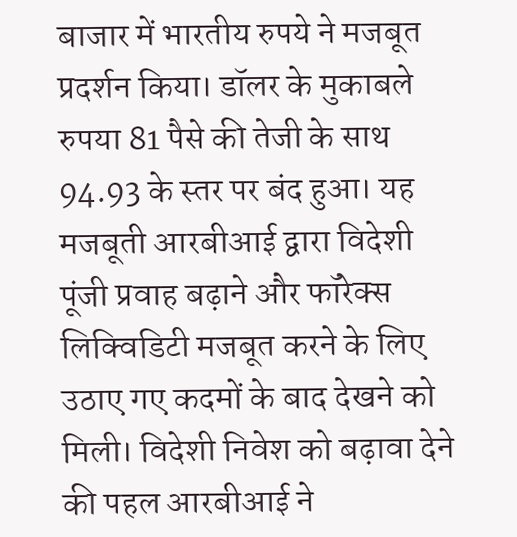बाजार में भारतीय रुपये ने मजबूत प्रदर्शन किया। डॉलर के मुकाबले रुपया 81 पैसे की तेजी के साथ 94.93 के स्तर पर बंद हुआ। यह मजबूती आरबीआई द्वारा विदेशी पूंजी प्रवाह बढ़ाने और फॉरेक्स लिक्विडिटी मजबूत करने के लिए उठाए गए कदमों के बाद देखने को मिली। विदेशी निवेश को बढ़ावा देने की पहल आरबीआई ने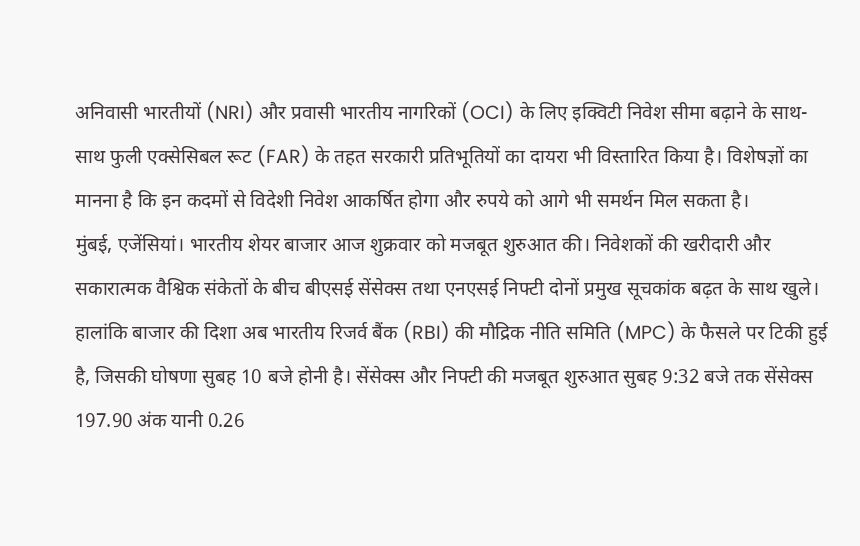अनिवासी भारतीयों (NRI) और प्रवासी भारतीय नागरिकों (OCI) के लिए इक्विटी निवेश सीमा बढ़ाने के साथ-साथ फुली एक्सेसिबल रूट (FAR) के तहत सरकारी प्रतिभूतियों का दायरा भी विस्तारित किया है। विशेषज्ञों का मानना है कि इन कदमों से विदेशी निवेश आकर्षित होगा और रुपये को आगे भी समर्थन मिल सकता है।
मुंबई, एजेंसियां। भारतीय शेयर बाजार आज शुक्रवार को मजबूत शुरुआत की। निवेशकों की खरीदारी और सकारात्मक वैश्विक संकेतों के बीच बीएसई सेंसेक्स तथा एनएसई निफ्टी दोनों प्रमुख सूचकांक बढ़त के साथ खुले। हालांकि बाजार की दिशा अब भारतीय रिजर्व बैंक (RBI) की मौद्रिक नीति समिति (MPC) के फैसले पर टिकी हुई है, जिसकी घोषणा सुबह 10 बजे होनी है। सेंसेक्स और निफ्टी की मजबूत शुरुआत सुबह 9:32 बजे तक सेंसेक्स 197.90 अंक यानी 0.26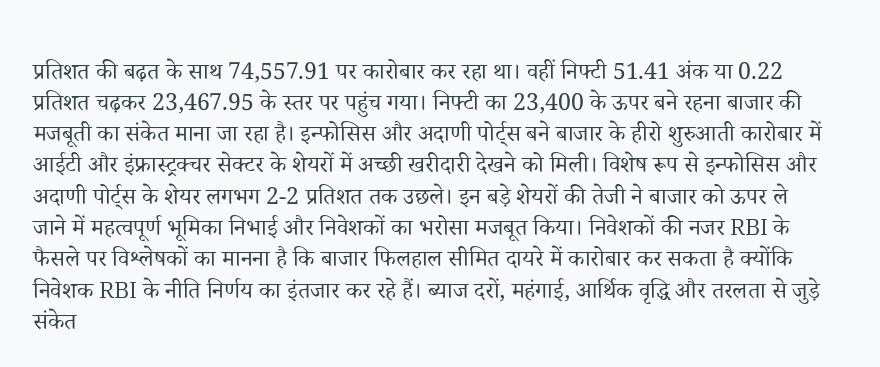प्रतिशत की बढ़त के साथ 74,557.91 पर कारोबार कर रहा था। वहीं निफ्टी 51.41 अंक या 0.22 प्रतिशत चढ़कर 23,467.95 के स्तर पर पहुंच गया। निफ्टी का 23,400 के ऊपर बने रहना बाजार की मजबूती का संकेत माना जा रहा है। इन्फोसिस और अदाणी पोर्ट्स बने बाजार के हीरो शुरुआती कारोबार में आईटी और इंफ्रास्ट्रक्चर सेक्टर के शेयरों में अच्छी खरीदारी देखने को मिली। विशेष रूप से इन्फोसिस और अदाणी पोर्ट्स के शेयर लगभग 2-2 प्रतिशत तक उछले। इन बड़े शेयरों की तेजी ने बाजार को ऊपर ले जाने में महत्वपूर्ण भूमिका निभाई और निवेशकों का भरोसा मजबूत किया। निवेशकों की नजर RBI के फैसले पर विश्लेषकों का मानना है कि बाजार फिलहाल सीमित दायरे में कारोबार कर सकता है क्योंकि निवेशक RBI के नीति निर्णय का इंतजार कर रहे हैं। ब्याज दरों, महंगाई, आर्थिक वृद्धि और तरलता से जुड़े संकेत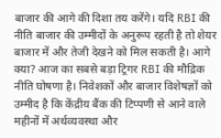बाजार की आगे की दिशा तय करेंगे। यदि RBI की नीति बाजार की उम्मीदों के अनुरूप रहती है तो शेयर बाजार में और तेजी देखने को मिल सकती है। आगे क्या? आज का सबसे बड़ा ट्रिगर RBI की मौद्रिक नीति घोषणा है। निवेशकों और बाजार विशेषज्ञों को उम्मीद है कि केंद्रीय बैंक की टिप्पणी से आने वाले महीनों में अर्थव्यवस्था और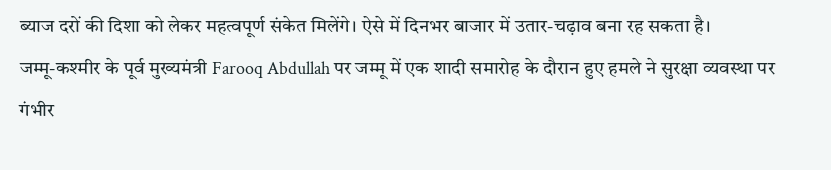ब्याज दरों की दिशा को लेकर महत्वपूर्ण संकेत मिलेंगे। ऐसे में दिनभर बाजार में उतार-चढ़ाव बना रह सकता है।
जम्मू-कश्मीर के पूर्व मुख्यमंत्री Farooq Abdullah पर जम्मू में एक शादी समारोह के दौरान हुए हमले ने सुरक्षा व्यवस्था पर गंभीर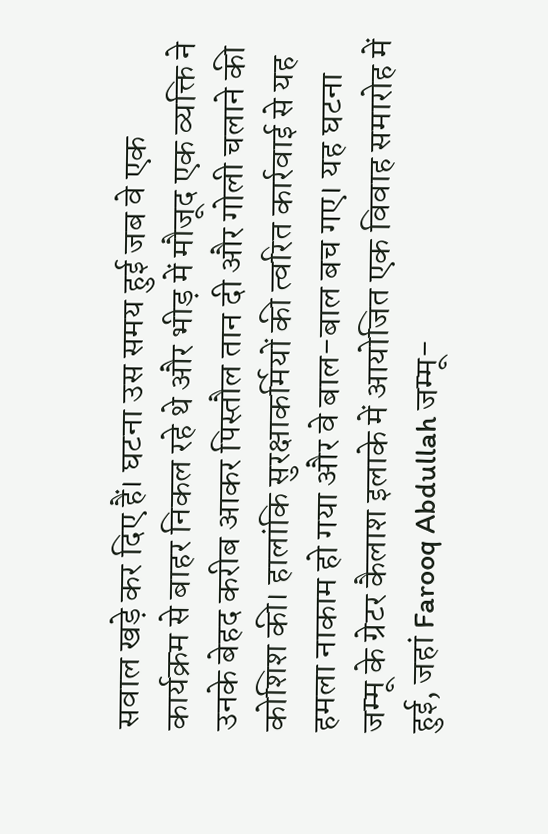सवाल खड़े कर दिए हैं। घटना उस समय हुई जब वे एक कार्यक्रम से बाहर निकल रहे थे और भीड़ में मौजूद एक व्यक्ति ने उनके बेहद करीब आकर पिस्तौल तान दी और गोली चलाने की कोशिश की। हालांकि सुरक्षाकर्मियों की त्वरित कार्रवाई से यह हमला नाकाम हो गया और वे बाल-बाल बच गए। यह घटना जम्मू के ग्रेटर कैलाश इलाके में आयोजित एक विवाह समारोह में हुई, जहां Farooq Abdullah जम्मू-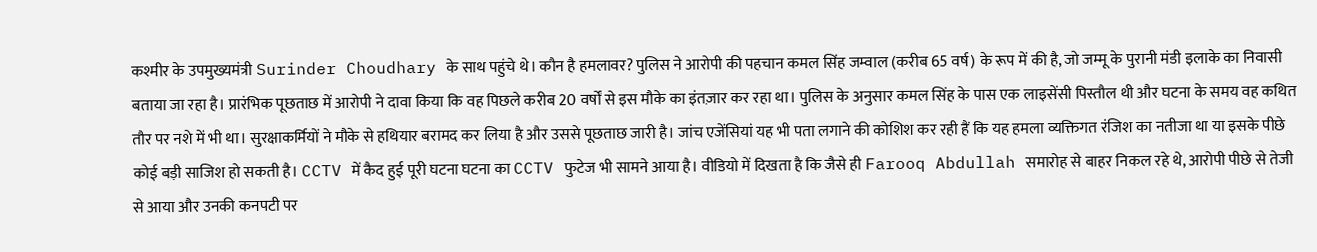कश्मीर के उपमुख्यमंत्री Surinder Choudhary के साथ पहुंचे थे। कौन है हमलावर? पुलिस ने आरोपी की पहचान कमल सिंह जम्वाल (करीब 65 वर्ष) के रूप में की है, जो जम्मू के पुरानी मंडी इलाके का निवासी बताया जा रहा है। प्रारंभिक पूछताछ में आरोपी ने दावा किया कि वह पिछले करीब 20 वर्षों से इस मौके का इंतज़ार कर रहा था। पुलिस के अनुसार कमल सिंह के पास एक लाइसेंसी पिस्तौल थी और घटना के समय वह कथित तौर पर नशे में भी था। सुरक्षाकर्मियों ने मौके से हथियार बरामद कर लिया है और उससे पूछताछ जारी है। जांच एजेंसियां यह भी पता लगाने की कोशिश कर रही हैं कि यह हमला व्यक्तिगत रंजिश का नतीजा था या इसके पीछे कोई बड़ी साजिश हो सकती है। CCTV में कैद हुई पूरी घटना घटना का CCTV फुटेज भी सामने आया है। वीडियो में दिखता है कि जैसे ही Farooq Abdullah समारोह से बाहर निकल रहे थे, आरोपी पीछे से तेजी से आया और उनकी कनपटी पर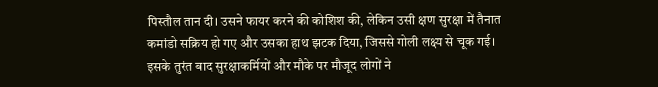पिस्तौल तान दी। उसने फायर करने की कोशिश की, लेकिन उसी क्षण सुरक्षा में तैनात कमांडो सक्रिय हो गए और उसका हाथ झटक दिया, जिससे गोली लक्ष्य से चूक गई। इसके तुरंत बाद सुरक्षाकर्मियों और मौके पर मौजूद लोगों ने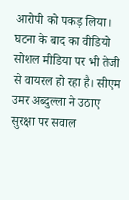आरोपी को पकड़ लिया। घटना के बाद का वीडियो सोशल मीडिया पर भी तेजी से वायरल हो रहा है। सीएम उमर अब्दुल्ला ने उठाए सुरक्षा पर सवाल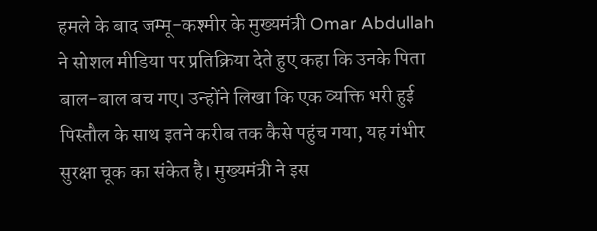हमले के बाद जम्मू-कश्मीर के मुख्यमंत्री Omar Abdullah ने सोशल मीडिया पर प्रतिक्रिया देते हुए कहा कि उनके पिता बाल-बाल बच गए। उन्होंने लिखा कि एक व्यक्ति भरी हुई पिस्तौल के साथ इतने करीब तक कैसे पहुंच गया, यह गंभीर सुरक्षा चूक का संकेत है। मुख्यमंत्री ने इस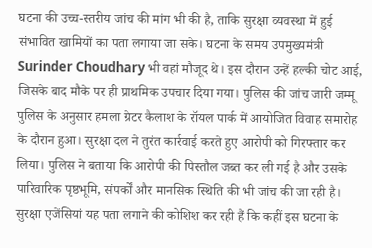घटना की उच्च-स्तरीय जांच की मांग भी की है, ताकि सुरक्षा व्यवस्था में हुई संभावित खामियों का पता लगाया जा सके। घटना के समय उपमुख्यमंत्री Surinder Choudhary भी वहां मौजूद थे। इस दौरान उन्हें हल्की चोट आई, जिसके बाद मौके पर ही प्राथमिक उपचार दिया गया। पुलिस की जांच जारी जम्मू पुलिस के अनुसार हमला ग्रेटर कैलाश के रॉयल पार्क में आयोजित विवाह समारोह के दौरान हुआ। सुरक्षा दल ने तुरंत कार्रवाई करते हुए आरोपी को गिरफ्तार कर लिया। पुलिस ने बताया कि आरोपी की पिस्तौल जब्त कर ली गई है और उसके पारिवारिक पृष्ठभूमि, संपर्कों और मानसिक स्थिति की भी जांच की जा रही है। सुरक्षा एजेंसियां यह पता लगाने की कोशिश कर रही हैं कि कहीं इस घटना के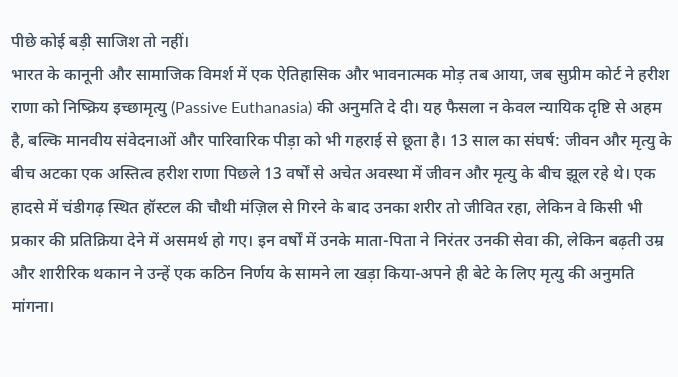पीछे कोई बड़ी साजिश तो नहीं।
भारत के कानूनी और सामाजिक विमर्श में एक ऐतिहासिक और भावनात्मक मोड़ तब आया, जब सुप्रीम कोर्ट ने हरीश राणा को निष्क्रिय इच्छामृत्यु (Passive Euthanasia) की अनुमति दे दी। यह फैसला न केवल न्यायिक दृष्टि से अहम है, बल्कि मानवीय संवेदनाओं और पारिवारिक पीड़ा को भी गहराई से छूता है। 13 साल का संघर्ष: जीवन और मृत्यु के बीच अटका एक अस्तित्व हरीश राणा पिछले 13 वर्षों से अचेत अवस्था में जीवन और मृत्यु के बीच झूल रहे थे। एक हादसे में चंडीगढ़ स्थित हॉस्टल की चौथी मंज़िल से गिरने के बाद उनका शरीर तो जीवित रहा, लेकिन वे किसी भी प्रकार की प्रतिक्रिया देने में असमर्थ हो गए। इन वर्षों में उनके माता-पिता ने निरंतर उनकी सेवा की, लेकिन बढ़ती उम्र और शारीरिक थकान ने उन्हें एक कठिन निर्णय के सामने ला खड़ा किया-अपने ही बेटे के लिए मृत्यु की अनुमति मांगना।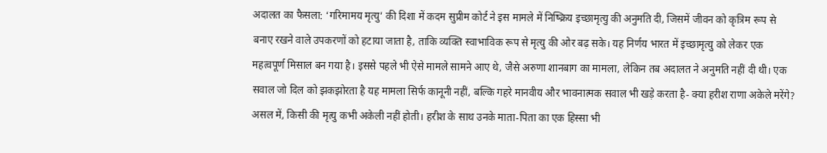अदालत का फैसला: ‘गरिमामय मृत्यु’ की दिशा में कदम सुप्रीम कोर्ट ने इस मामले में निष्क्रिय इच्छामृत्यु की अनुमति दी, जिसमें जीवन को कृत्रिम रूप से बनाए रखने वाले उपकरणों को हटाया जाता है, ताकि व्यक्ति स्वाभाविक रूप से मृत्यु की ओर बढ़ सके। यह निर्णय भारत में इच्छामृत्यु को लेकर एक महत्वपूर्ण मिसाल बन गया है। इससे पहले भी ऐसे मामले सामने आए थे, जैसे अरुणा शानबाग का मामला, लेकिन तब अदालत ने अनुमति नहीं दी थी। एक सवाल जो दिल को झकझोरता है यह मामला सिर्फ कानूनी नहीं, बल्कि गहरे मानवीय और भावनात्मक सवाल भी खड़े करता है- क्या हरीश राणा अकेले मरेंगे? असल में, किसी की मृत्यु कभी अकेली नहीं होती। हरीश के साथ उनके माता-पिता का एक हिस्सा भी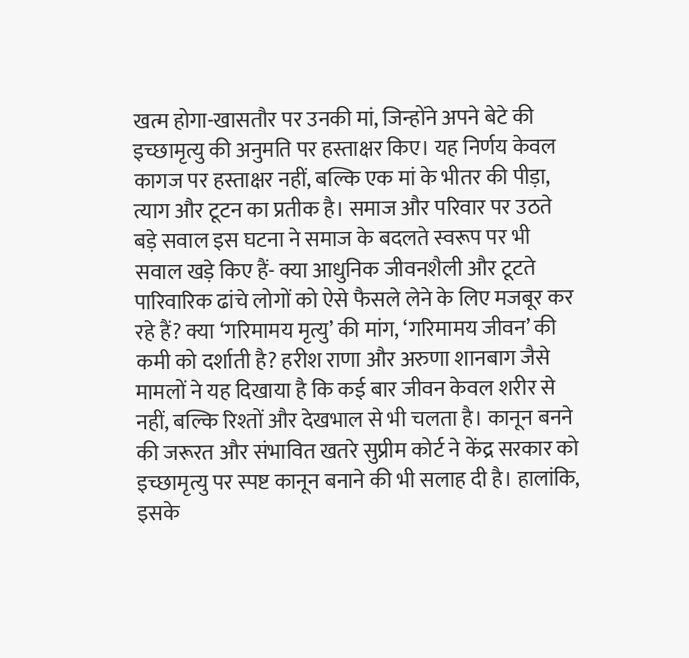खत्म होगा-खासतौर पर उनकी मां, जिन्होंने अपने बेटे की इच्छामृत्यु की अनुमति पर हस्ताक्षर किए। यह निर्णय केवल कागज पर हस्ताक्षर नहीं, बल्कि एक मां के भीतर की पीड़ा, त्याग और टूटन का प्रतीक है। समाज और परिवार पर उठते बड़े सवाल इस घटना ने समाज के बदलते स्वरूप पर भी सवाल खड़े किए हैं- क्या आधुनिक जीवनशैली और टूटते पारिवारिक ढांचे लोगों को ऐसे फैसले लेने के लिए मजबूर कर रहे हैं? क्या ‘गरिमामय मृत्यु’ की मांग, ‘गरिमामय जीवन’ की कमी को दर्शाती है? हरीश राणा और अरुणा शानबाग जैसे मामलों ने यह दिखाया है कि कई बार जीवन केवल शरीर से नहीं, बल्कि रिश्तों और देखभाल से भी चलता है। कानून बनने की जरूरत और संभावित खतरे सुप्रीम कोर्ट ने केंद्र सरकार को इच्छामृत्यु पर स्पष्ट कानून बनाने की भी सलाह दी है। हालांकि, इसके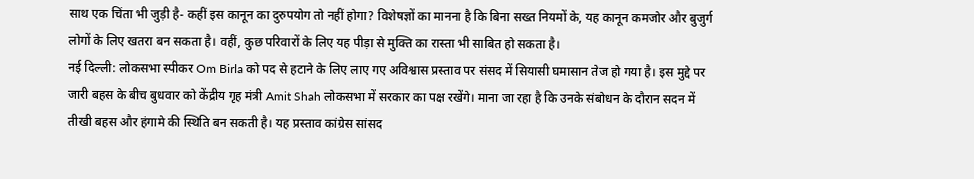साथ एक चिंता भी जुड़ी है- कहीं इस कानून का दुरुपयोग तो नहीं होगा? विशेषज्ञों का मानना है कि बिना सख्त नियमों के, यह कानून कमजोर और बुजुर्ग लोगों के लिए खतरा बन सकता है। वहीं, कुछ परिवारों के लिए यह पीड़ा से मुक्ति का रास्ता भी साबित हो सकता है।
नई दिल्ली: लोकसभा स्पीकर Om Birla को पद से हटाने के लिए लाए गए अविश्वास प्रस्ताव पर संसद में सियासी घमासान तेज हो गया है। इस मुद्दे पर जारी बहस के बीच बुधवार को केंद्रीय गृह मंत्री Amit Shah लोकसभा में सरकार का पक्ष रखेंगे। माना जा रहा है कि उनके संबोधन के दौरान सदन में तीखी बहस और हंगामे की स्थिति बन सकती है। यह प्रस्ताव कांग्रेस सांसद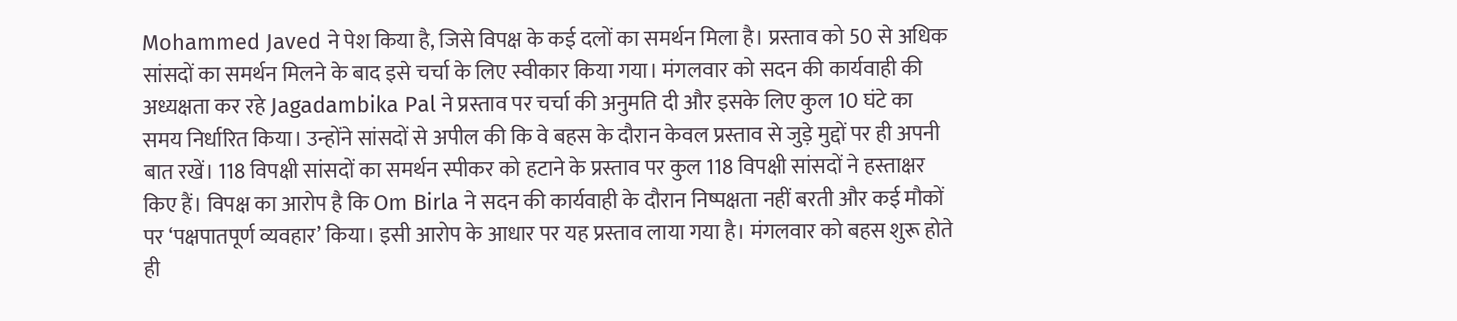Mohammed Javed ने पेश किया है, जिसे विपक्ष के कई दलों का समर्थन मिला है। प्रस्ताव को 50 से अधिक सांसदों का समर्थन मिलने के बाद इसे चर्चा के लिए स्वीकार किया गया। मंगलवार को सदन की कार्यवाही की अध्यक्षता कर रहे Jagadambika Pal ने प्रस्ताव पर चर्चा की अनुमति दी और इसके लिए कुल 10 घंटे का समय निर्धारित किया। उन्होंने सांसदों से अपील की कि वे बहस के दौरान केवल प्रस्ताव से जुड़े मुद्दों पर ही अपनी बात रखें। 118 विपक्षी सांसदों का समर्थन स्पीकर को हटाने के प्रस्ताव पर कुल 118 विपक्षी सांसदों ने हस्ताक्षर किए हैं। विपक्ष का आरोप है कि Om Birla ने सदन की कार्यवाही के दौरान निष्पक्षता नहीं बरती और कई मौकों पर ‘पक्षपातपूर्ण व्यवहार’ किया। इसी आरोप के आधार पर यह प्रस्ताव लाया गया है। मंगलवार को बहस शुरू होते ही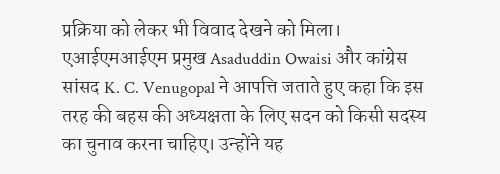प्रक्रिया को लेकर भी विवाद देखने को मिला। एआईएमआईएम प्रमुख Asaduddin Owaisi और कांग्रेस सांसद K. C. Venugopal ने आपत्ति जताते हुए कहा कि इस तरह की बहस की अध्यक्षता के लिए सदन को किसी सदस्य का चुनाव करना चाहिए। उन्होंने यह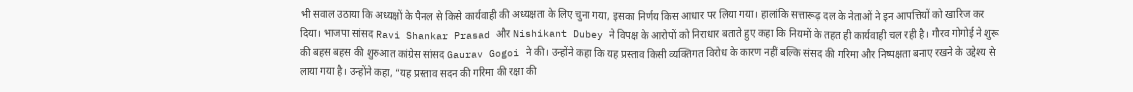भी सवाल उठाया कि अध्यक्षों के पैनल से किसे कार्यवाही की अध्यक्षता के लिए चुना गया, इसका निर्णय किस आधार पर लिया गया। हालांकि सत्तारूढ़ दल के नेताओं ने इन आपत्तियों को खारिज कर दिया। भाजपा सांसद Ravi Shankar Prasad और Nishikant Dubey ने विपक्ष के आरोपों को निराधार बताते हुए कहा कि नियमों के तहत ही कार्यवाही चल रही है। गौरव गोगोई ने शुरू की बहस बहस की शुरुआत कांग्रेस सांसद Gaurav Gogoi ने की। उन्होंने कहा कि यह प्रस्ताव किसी व्यक्तिगत विरोध के कारण नहीं बल्कि संसद की गरिमा और निष्पक्षता बनाए रखने के उद्देश्य से लाया गया है। उन्होंने कहा, “यह प्रस्ताव सदन की गरिमा की रक्षा की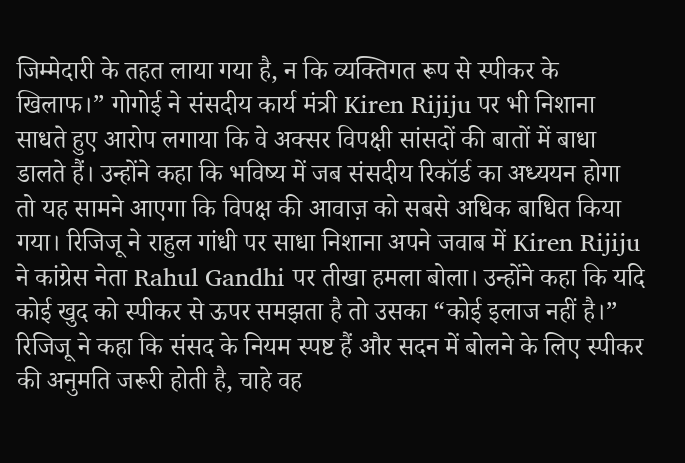जिम्मेदारी के तहत लाया गया है, न कि व्यक्तिगत रूप से स्पीकर के खिलाफ।” गोगोई ने संसदीय कार्य मंत्री Kiren Rijiju पर भी निशाना साधते हुए आरोप लगाया कि वे अक्सर विपक्षी सांसदों की बातों में बाधा डालते हैं। उन्होंने कहा कि भविष्य में जब संसदीय रिकॉर्ड का अध्ययन होगा तो यह सामने आएगा कि विपक्ष की आवाज़ को सबसे अधिक बाधित किया गया। रिजिजू ने राहुल गांधी पर साधा निशाना अपने जवाब में Kiren Rijiju ने कांग्रेस नेता Rahul Gandhi पर तीखा हमला बोला। उन्होंने कहा कि यदि कोई खुद को स्पीकर से ऊपर समझता है तो उसका “कोई इलाज नहीं है।” रिजिजू ने कहा कि संसद के नियम स्पष्ट हैं और सदन में बोलने के लिए स्पीकर की अनुमति जरूरी होती है, चाहे वह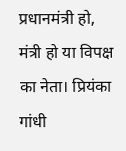प्रधानमंत्री हो, मंत्री हो या विपक्ष का नेता। प्रियंका गांधी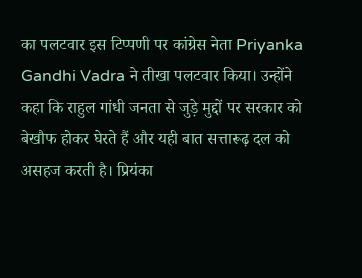का पलटवार इस टिप्पणी पर कांग्रेस नेता Priyanka Gandhi Vadra ने तीखा पलटवार किया। उन्होंने कहा कि राहुल गांधी जनता से जुड़े मुद्दों पर सरकार को बेखौफ होकर घेरते हैं और यही बात सत्तारूढ़ दल को असहज करती है। प्रियंका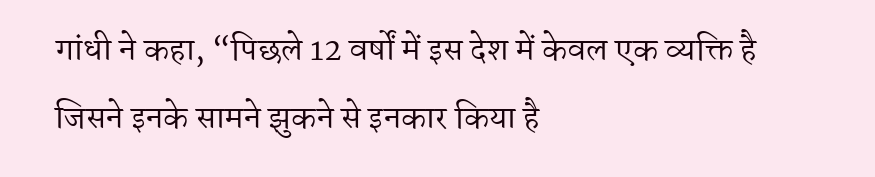गांधी ने कहा, “पिछले 12 वर्षों में इस देश में केवल एक व्यक्ति है जिसने इनके सामने झुकने से इनकार किया है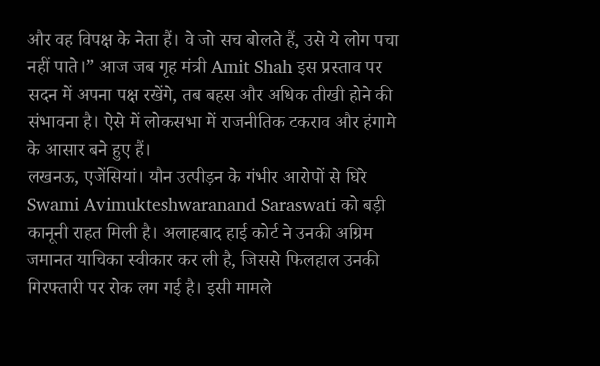और वह विपक्ष के नेता हैं। वे जो सच बोलते हैं, उसे ये लोग पचा नहीं पाते।” आज जब गृह मंत्री Amit Shah इस प्रस्ताव पर सदन में अपना पक्ष रखेंगे, तब बहस और अधिक तीखी होने की संभावना है। ऐसे में लोकसभा में राजनीतिक टकराव और हंगामे के आसार बने हुए हैं।
लखनऊ, एजेंसियां। यौन उत्पीड़न के गंभीर आरोपों से घिरे Swami Avimukteshwaranand Saraswati को बड़ी कानूनी राहत मिली है। अलाहबाद हाई कोर्ट ने उनकी अग्रिम जमानत याचिका स्वीकार कर ली है, जिससे फिलहाल उनकी गिरफ्तारी पर रोक लग गई है। इसी मामले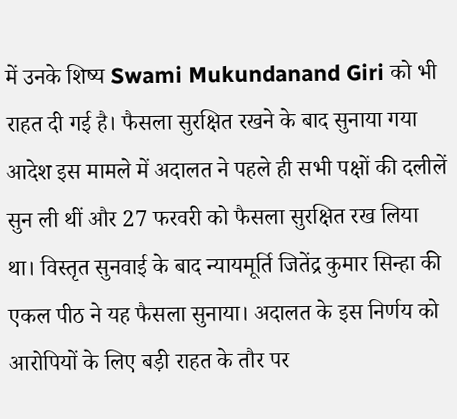में उनके शिष्य Swami Mukundanand Giri को भी राहत दी गई है। फैसला सुरक्षित रखने के बाद सुनाया गया आदेश इस मामले में अदालत ने पहले ही सभी पक्षों की दलीलें सुन ली थीं और 27 फरवरी को फैसला सुरक्षित रख लिया था। विस्तृत सुनवाई के बाद न्यायमूर्ति जितेंद्र कुमार सिन्हा की एकल पीठ ने यह फैसला सुनाया। अदालत के इस निर्णय को आरोपियों के लिए बड़ी राहत के तौर पर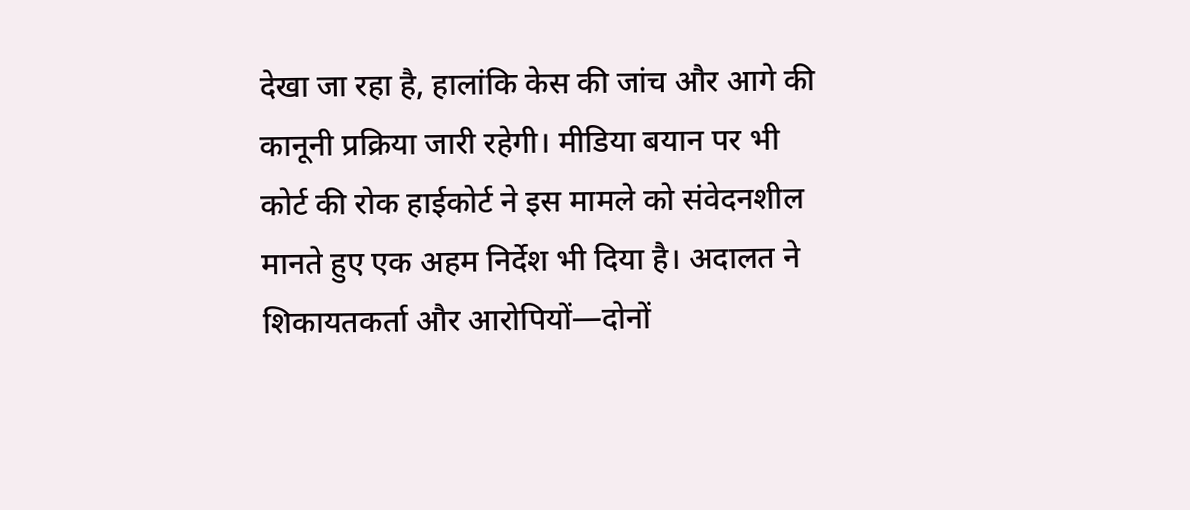देखा जा रहा है, हालांकि केस की जांच और आगे की कानूनी प्रक्रिया जारी रहेगी। मीडिया बयान पर भी कोर्ट की रोक हाईकोर्ट ने इस मामले को संवेदनशील मानते हुए एक अहम निर्देश भी दिया है। अदालत ने शिकायतकर्ता और आरोपियों—दोनों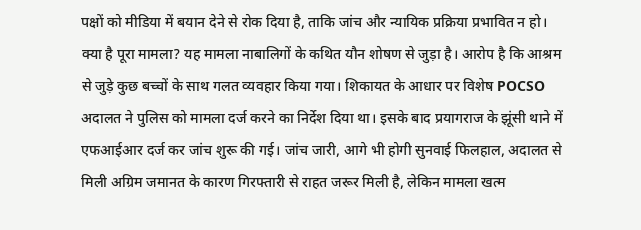पक्षों को मीडिया में बयान देने से रोक दिया है, ताकि जांच और न्यायिक प्रक्रिया प्रभावित न हो। क्या है पूरा मामला? यह मामला नाबालिगों के कथित यौन शोषण से जुड़ा है। आरोप है कि आश्रम से जुड़े कुछ बच्चों के साथ गलत व्यवहार किया गया। शिकायत के आधार पर विशेष POCSO अदालत ने पुलिस को मामला दर्ज करने का निर्देश दिया था। इसके बाद प्रयागराज के झूंसी थाने में एफआईआर दर्ज कर जांच शुरू की गई। जांच जारी, आगे भी होगी सुनवाई फिलहाल, अदालत से मिली अग्रिम जमानत के कारण गिरफ्तारी से राहत जरूर मिली है, लेकिन मामला खत्म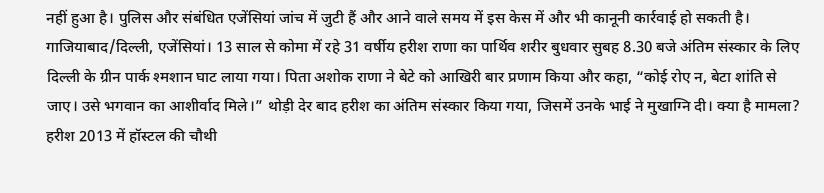नहीं हुआ है। पुलिस और संबंधित एजेंसियां जांच में जुटी हैं और आने वाले समय में इस केस में और भी कानूनी कार्रवाई हो सकती है।
गाजियाबाद/दिल्ली, एजेंसियां। 13 साल से कोमा में रहे 31 वर्षीय हरीश राणा का पार्थिव शरीर बुधवार सुबह 8.30 बजे अंतिम संस्कार के लिए दिल्ली के ग्रीन पार्क श्मशान घाट लाया गया। पिता अशोक राणा ने बेटे को आखिरी बार प्रणाम किया और कहा, “कोई रोए न, बेटा शांति से जाए। उसे भगवान का आशीर्वाद मिले।” थोड़ी देर बाद हरीश का अंतिम संस्कार किया गया, जिसमें उनके भाई ने मुखाग्नि दी। क्या है मामला? हरीश 2013 में हॉस्टल की चौथी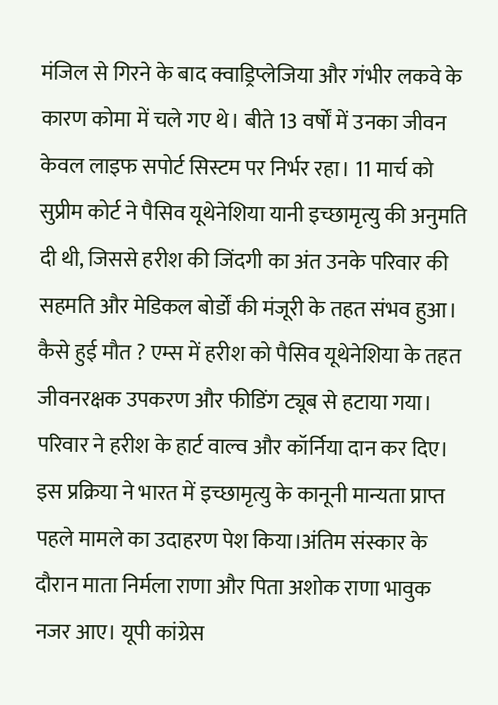मंजिल से गिरने के बाद क्वाड्रिप्लेजिया और गंभीर लकवे के कारण कोमा में चले गए थे। बीते 13 वर्षों में उनका जीवन केवल लाइफ सपोर्ट सिस्टम पर निर्भर रहा। 11 मार्च को सुप्रीम कोर्ट ने पैसिव यूथेनेशिया यानी इच्छामृत्यु की अनुमति दी थी, जिससे हरीश की जिंदगी का अंत उनके परिवार की सहमति और मेडिकल बोर्डों की मंजूरी के तहत संभव हुआ। कैसे हुई मौत ? एम्स में हरीश को पैसिव यूथेनेशिया के तहत जीवनरक्षक उपकरण और फीडिंग ट्यूब से हटाया गया। परिवार ने हरीश के हार्ट वाल्व और कॉर्निया दान कर दिए। इस प्रक्रिया ने भारत में इच्छामृत्यु के कानूनी मान्यता प्राप्त पहले मामले का उदाहरण पेश किया।अंतिम संस्कार के दौरान माता निर्मला राणा और पिता अशोक राणा भावुक नजर आए। यूपी कांग्रेस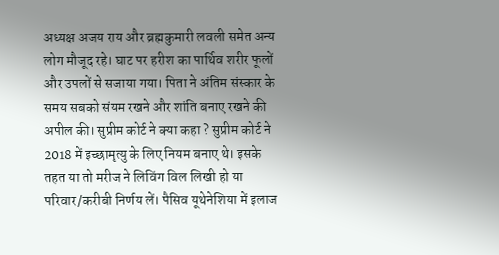अध्यक्ष अजय राय और ब्रह्मकुमारी लवली समेत अन्य लोग मौजूद रहे। घाट पर हरीश का पार्थिव शरीर फूलों और उपलों से सजाया गया। पिता ने अंतिम संस्कार के समय सबको संयम रखने और शांति बनाए रखने की अपील की। सुप्रीम कोर्ट ने क्या कहा ? सुप्रीम कोर्ट ने 2018 में इच्छामृत्यु के लिए नियम बनाए थे। इसके तहत या तो मरीज ने लिविंग विल लिखी हो या परिवार/करीबी निर्णय लें। पैसिव यूथेनेशिया में इलाज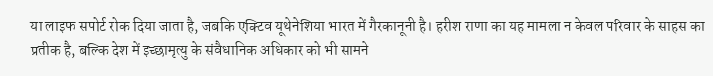या लाइफ सपोर्ट रोक दिया जाता है, जबकि एक्टिव यूथेनेशिया भारत में गैरकानूनी है। हरीश राणा का यह मामला न केवल परिवार के साहस का प्रतीक है, बल्कि देश में इच्छामृत्यु के संवैधानिक अधिकार को भी सामने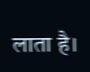लाता है।